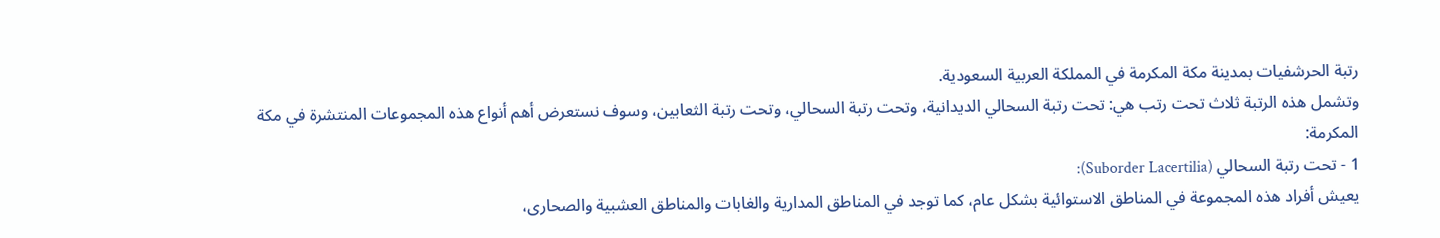رتبة الحرشفيات بمدينة مكة المكرمة في المملكة العربية السعودية.
وتشمل هذه الرتبة ثلاث تحت رتب هي: تحت رتبة السحالي الديدانية، وتحت رتبة السحالي، وتحت رتبة الثعابين، وسوف نستعرض أهم أنواع هذه المجموعات المنتشرة في مكة المكرمة:
1 - تحت رتبة السحالي (Suborder Lacertilia):
يعيش أفراد هذه المجموعة في المناطق الاستوائية بشكل عام، كما توجد في المناطق المدارية والغابات والمناطق العشبية والصحارى،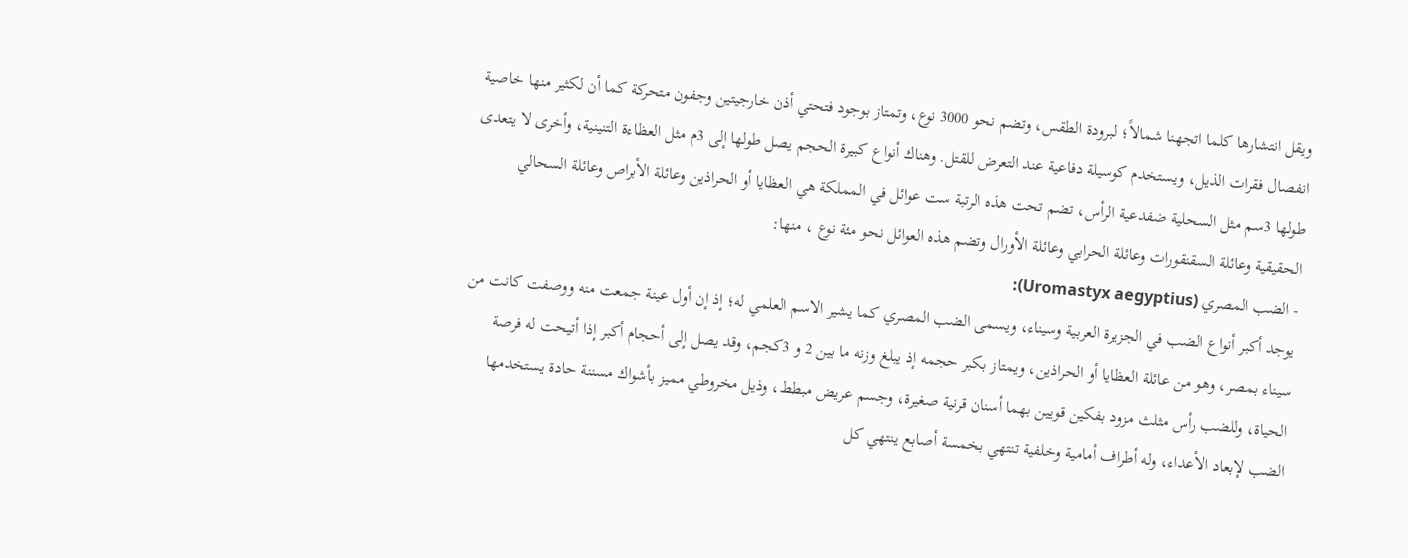ويقل انتشارها كلما اتجهنا شمالاً؛ لبرودة الطقس، وتضم نحو 3000 نوع، وتمتاز بوجود فتحتي أذن خارجيتين وجفون متحركة كما أن لكثير منها خاصية انفصال فقرات الذيل، ويستخدم كوسيلة دفاعية عند التعرض للقتل. وهناك أنواع كبيرة الحجم يصل طولها إلى 3م مثل العظاءة التنينية، وأخرى لا يتعدى طولها 3سم مثل السحلية ضفدعية الرأس، تضم تحت هذه الرتبة ست عوائل في المملكة هي العظايا أو الحراذين وعائلة الأبراص وعائلة السحالي الحقيقية وعائلة السقنقورات وعائلة الحرابي وعائلة الأورال وتضم هذه العوائل نحو مئة نوع ، منها:
- الضب المصري (Uromastyx aegyptius):
يوجد أكبر أنواع الضب في الجزيرة العربية وسيناء، ويسمى الضب المصري كما يشير الاسم العلمي له؛ إذ إن أول عينة جمعت منه ووصفت كانت من سيناء بمصر، وهو من عائلة العظايا أو الحراذين، ويمتاز بكبر حجمه إذ يبلغ وزنه ما بين 2 و 3كجم، وقد يصل إلى أحجام أكبر إذا أتيحت له فرصة الحياة، وللضب رأس مثلث مزود بفكين قويين بهما أسنان قرنية صغيرة، وجسم عريض مبطط، وذيل مخروطي مميز بأشواك مسننة حادة يستخدمها الضب لإبعاد الأعداء، وله أطراف أمامية وخلفية تنتهي بخمسة أصابع ينتهي كل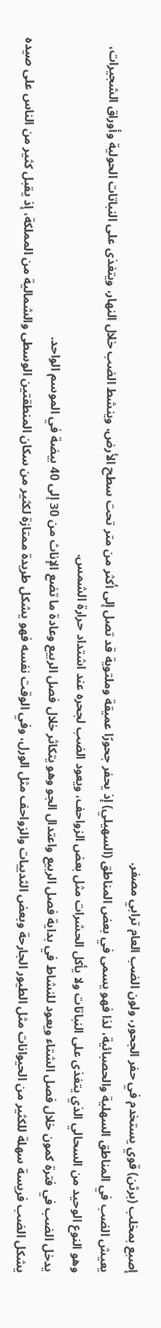إصبع بمخلب (برثن) قوي يستخدم في حفر الجحور، ولون الضب العام ترابي مصفر.
يعيش الضب في المناطق السهلية والحصبائية، لذا فهو يسمى في بعض المناطق (السهيلي) إذ يحفر جحورًا عميقة وملتوية قد تصل إلى أكثر من متر تحت سطح الأرض، وينشط الضب خلال النهار، ويتغذى على النباتات الحولية وأوراق الشجيرات، وهو النوع الوحيد من السحالي الذي يتغذى على النباتات ولا يأكل الحشرات مثل بعض الزواحف، ويعود الضب لجحره عند اشتداد حرارة الشمس.
يدخل الضب في فترة كمون خلال فصل الشتاء ويعود للنشاط في بداية فصل الربيع واعتدال الجو وهو يتكاثر خلال فصل الربيع وعادة ما تضع الإناث من 30 إلى 40 بيضة في الموسم الواحد.
يشكل الضب فريسة سهلة للكثير من الحيوانات مثل الطيور الجارحة وبعض الثدييات والزواحف مثل الورل، وفي الوقت نفسه فهو يشكل طريدة ممتازة لكثير من سكان المنطقتين الوسطى والشمالية من المملكة، إذ يقبل كثير من الناس على صيده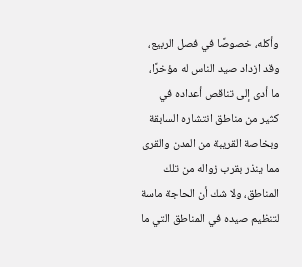وأكله، خصوصًا في فصل الربيع، وقد ازداد صيد الناس له مؤخرًا، ما أدى إلى تناقص أعداده في كثير من مناطق انتشاره السابقة وبخاصة القريبة من المدن والقرى مما ينذر بقرب زواله من تلك المناطق، ولا شك أن الحاجة ماسة لتنظيم صيده في المناطق التي ما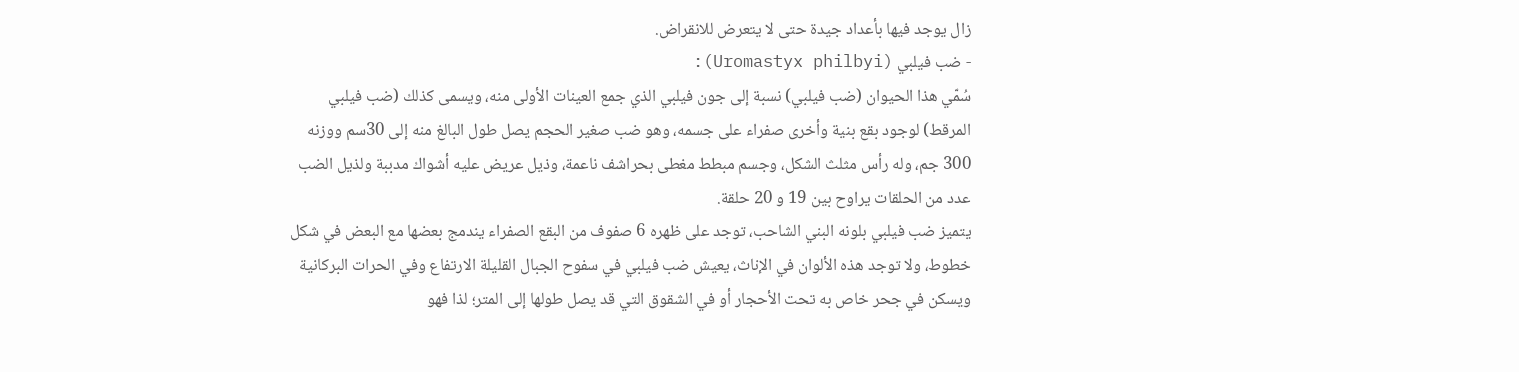زال يوجد فيها بأعداد جيدة حتى لا يتعرض للانقراض.
- ضب فيلبي (Uromastyx philbyi):
سُمّي هذا الحيوان (ضب فيلبي) نسبة إلى جون فيلبي الذي جمع العينات الأولى منه، ويسمى كذلك (ضب فيلبي المرقط) لوجود بقع بنية وأخرى صفراء على جسمه، وهو ضب صغير الحجم يصل طول البالغ منه إلى 30سم ووزنه 300 جم، وله رأس مثلث الشكل، وجسم مبطط مغطى بحراشف ناعمة، وذيل عريض عليه أشواك مدببة ولذيل الضب عدد من الحلقات يراوح بين 19 و 20 حلقة.
يتميز ضب فيلبي بلونه البني الشاحب، توجد على ظهره 6 صفوف من البقع الصفراء يندمج بعضها مع البعض في شكل خطوط، ولا توجد هذه الألوان في الإناث، يعيش ضب فيلبي في سفوح الجبال القليلة الارتفاع وفي الحرات البركانية ويسكن في جحر خاص به تحت الأحجار أو في الشقوق التي قد يصل طولها إلى المتر؛ لذا فهو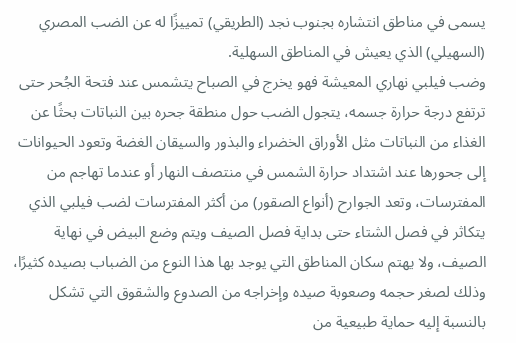يسمى في مناطق انتشاره بجنوب نجد (الطريقي) تمييزًا له عن الضب المصري (السهيلي) الذي يعيش في المناطق السهلية.
وضب فيلبي نهاري المعيشة فهو يخرج في الصباح يتشمس عند فتحة الجُحر حتى ترتفع درجة حرارة جسمه، يتجول الضب حول منطقة جحره بين النباتات بحثًا عن الغذاء من النباتات مثل الأوراق الخضراء والبذور والسيقان الغضة وتعود الحيوانات إلى جحورها عند اشتداد حرارة الشمس في منتصف النهار أو عندما تهاجم من المفترسات، وتعد الجوارح (أنواع الصقور) من أكثر المفترسات لضب فيلبي الذي يتكاثر في فصل الشتاء حتى بداية فصل الصيف ويتم وضع البيض في نهاية الصيف، ولا يهتم سكان المناطق التي يوجد بها هذا النوع من الضباب بصيده كثيرًا، وذلك لصغر حجمه وصعوبة صيده وإخراجه من الصدوع والشقوق التي تشكل بالنسبة إليه حماية طبيعية من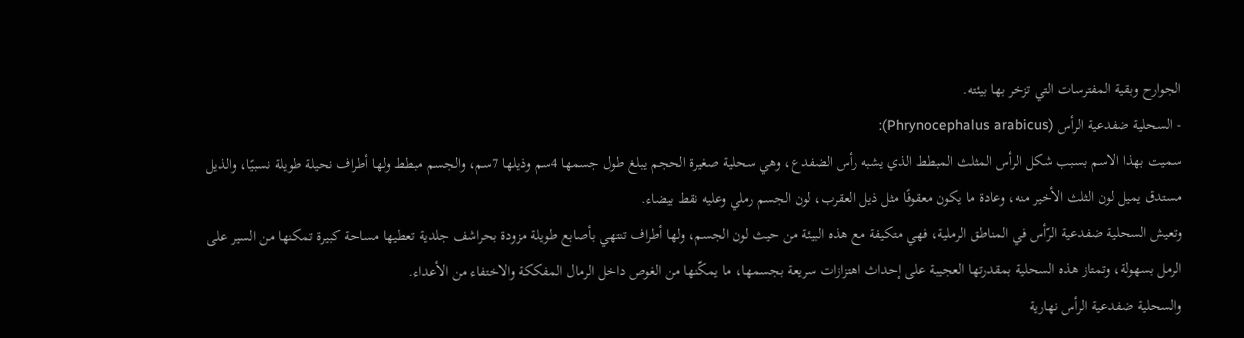الجوارح وبقية المفترسات التي تزخر بها بيئته.
- السحلية ضفدعية الرأس (Phrynocephalus arabicus):
سميت بهذا الاسم بسبب شكل الرأس المثلث المبطط الذي يشبه رأس الضفدع، وهي سحلية صغيرة الحجم يبلغ طول جسمها 4سم وذيلها 7سم، والجسم مبطط ولها أطراف نحيلة طويلة نسبيًا، والذيل مستدق يميل لون الثلث الأخير منه، وعادة ما يكون معقوفًا مثل ذيل العقرب، لون الجسم رملي وعليه نقط بيضاء.
وتعيش السحلية ضفدعية الرّأس في المناطق الرملية، فهي متكيفة مع هذه البيئة من حيث لون الجسم، ولها أطراف تنتهي بأصابع طويلة مزودة بحراشف جلدية تعطيها مساحة كبيرة تمكنها من السير على الرمل بسهولة، وتمتاز هذه السحلية بمقدرتها العجيبة على إحداث اهتزازات سريعة بجسمها، ما يمكّنها من الغوص داخل الرمال المفككة والاختفاء من الأعداء.
والسحلية ضفدعية الرأس نهارية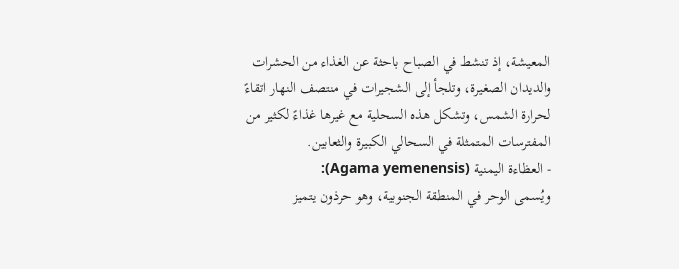المعيشة، إذ تنشط في الصباح باحثة عن الغذاء من الحشرات والديدان الصغيرة، وتلجأ إلى الشجيرات في منتصف النهار اتقاءً لحرارة الشمس، وتشكل هذه السحلية مع غيرها غذاءً لكثير من المفترسات المتمثلة في السحالي الكبيرة والثعابين.
- العظاءة اليمنية (Agama yemenensis):
ويُسمى الوحر في المنطقة الجنوبية، وهو حرذون يتميز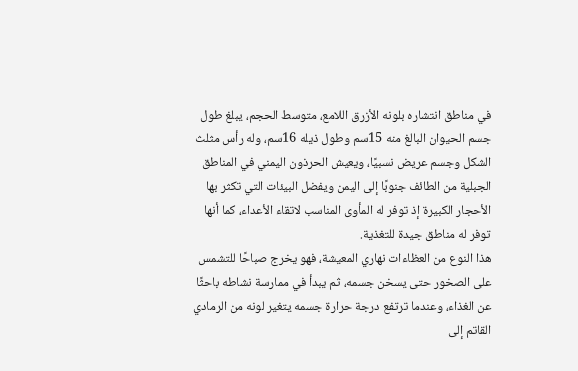في مناطق انتشاره بلونه الأزرق اللامع، متوسط الحجم، يبلغ طول جسم الحيوان البالغ منه 15سم وطول ذيله 16سم، وله رأس مثلث الشكل وجسم عريض نسبيًا، ويعيش الحرذون اليمني في المناطق الجبلية من الطائف جنوبًا إلى اليمن ويفضل البيئات التي تكثر بها الأحجار الكبيرة إذ توفر له المأوى المناسب لاتقاء الأعداء، كما أنها توفر له مناطق جيدة للتغذية.
هذا النوع من العظاءات نهاري المعيشة، فهو يخرج صباحًا للتشمس على الصخور حتى يسخن جسمه، ثم يبدأ في ممارسة نشاطه باحثًا عن الغذاء، وعندما ترتفع درجة حرارة جسمه يتغير لونه من الرمادي القاتم إلى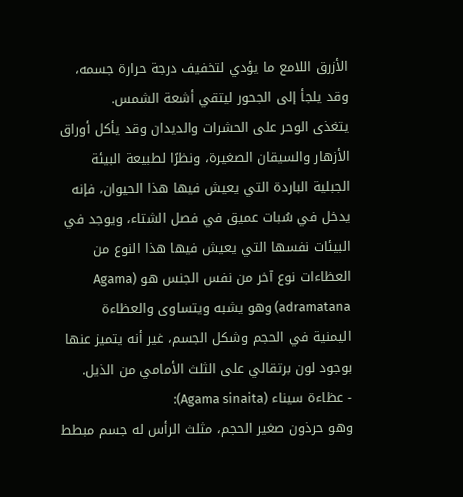الأزرق اللامع ما يؤدي لتخفيف درجة حرارة جسمه، وقد يلجأ إلى الجحور ليتقي أشعة الشمس.
يتغذى الوحر على الحشرات والديدان وقد يأكل أوراق الأزهار والسيقان الصغيرة، ونظرًا لطبيعة البيئة الجبلية الباردة التي يعيش فيها هذا الحيوان، فإنه يدخل في سُبات عميق في فصل الشتاء، ويوجد في البيئات نفسها التي يعيش فيها هذا النوع من العظاءات نوع آخر من نفس الجنس هو (Agama adramatana) وهو يشبه ويتساوى والعظاءة اليمنية في الحجم وشكل الجسم، غير أنه يتميز عنها بوجود لون برتقالي على الثلث الأمامي من الذيل.
- عظاءة سيناء (Agama sinaita):
وهو حرذون صغير الحجم، مثلث الرأس له جسم مبطط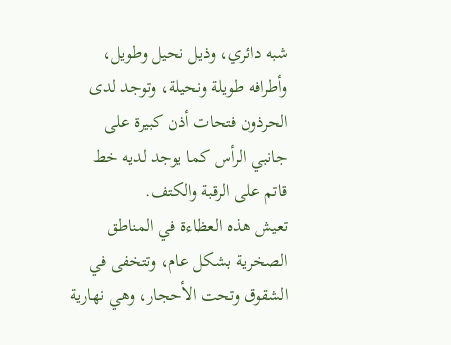شبه دائري، وذيل نحيل وطويل، وأطرافه طويلة ونحيلة، وتوجد لدى الحرذون فتحات أذن كبيرة على جانبي الرأس كما يوجد لديه خط قاتم على الرقبة والكتف.
تعيش هذه العظاءة في المناطق الصخرية بشكل عام، وتتخفى في الشقوق وتحت الأحجار، وهي نهارية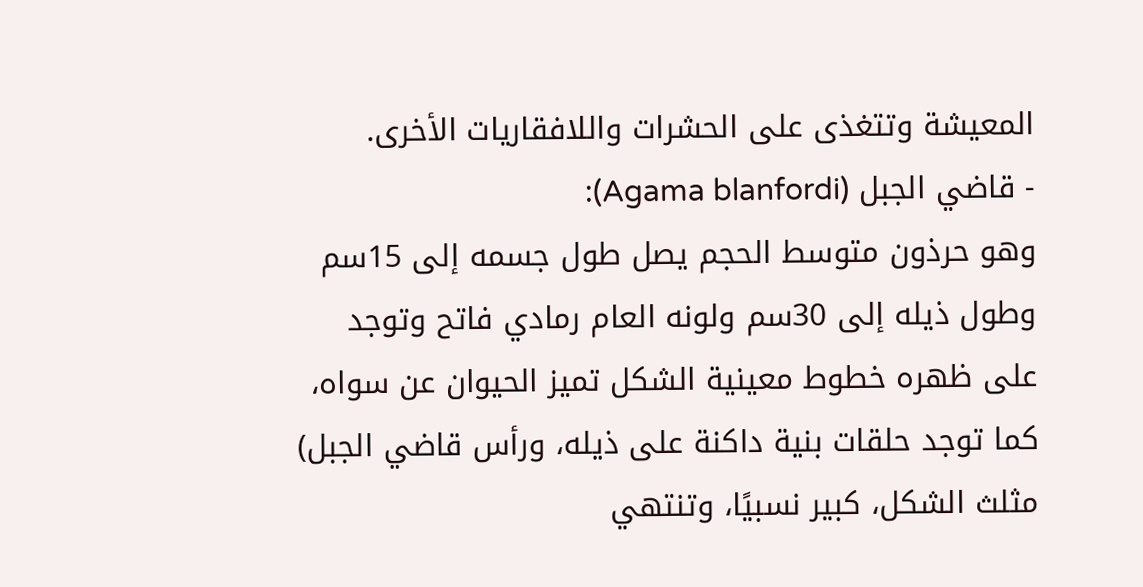المعيشة وتتغذى على الحشرات واللافقاريات الأخرى.
- قاضي الجبل (Agama blanfordi):
وهو حرذون متوسط الحجم يصل طول جسمه إلى 15سم وطول ذيله إلى 30سم ولونه العام رمادي فاتح وتوجد على ظهره خطوط معينية الشكل تميز الحيوان عن سواه، كما توجد حلقات بنية داكنة على ذيله، ورأس قاضي الجبل) مثلث الشكل، كبير نسبيًا، وتنتهي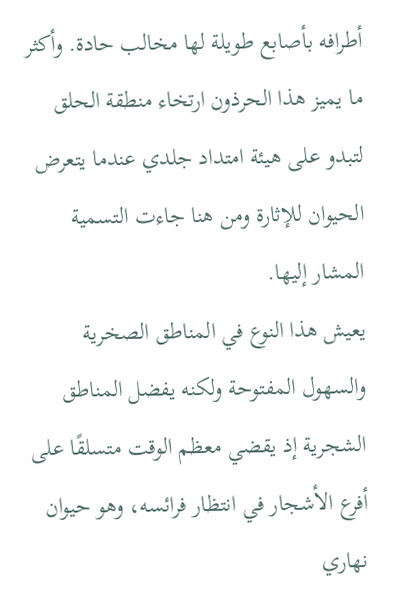أطرافه بأصابع طويلة لها مخالب حادة. وأكثر ما يميز هذا الحرذون ارتخاء منطقة الحلق لتبدو على هيئة امتداد جلدي عندما يتعرض الحيوان للإثارة ومن هنا جاءت التسمية المشار إليها.
يعيش هذا النوع في المناطق الصخرية والسهول المفتوحة ولكنه يفضل المناطق الشجرية إذ يقضي معظم الوقت متسلقًا على أفرع الأشجار في انتظار فرائسه، وهو حيوان نهاري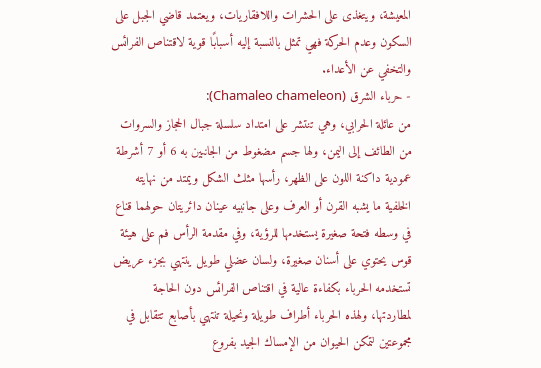المعيشة، ويتغذى على الحشرات واللافقاريات، ويعتمد قاضي الجبل على السكون وعدم الحركة فهي تمثل بالنسبة إليه أسبابًا قوية لاقتناص الفرائس والتخفي عن الأعداء.
- حرباء الشرق (Chamaleo chameleon):
من عائلة الحرابي، وهي تنتشر على امتداد سلسلة جبال الحجاز والسروات من الطائف إلى اليمن، ولها جسم مضغوط من الجانبين به 6 أو 7 أشرطة عمودية داكنة اللون على الظهر، رأسها مثلث الشكل ويمتد من نهايته الخلفية ما يشبه القرن أو العرف وعلى جانبيه عينان دائريتان حولهما قناع في وسطه فتحة صغيرة يستخدمها للرؤية، وفي مقدمة الرأس فم على هيئة قوس يحتوي على أسنان صغيرة، ولسان عضلي طويل ينتهي بجزء عريض تستخدمه الحرباء بكفاءة عالية في اقتناص الفرائس دون الحاجة لمطاردتها، ولهذه الحرباء أطراف طويلة ونحيلة تنتهي بأصابع تتقابل في مجموعتين لتمكن الحيوان من الإمساك الجيد بفروع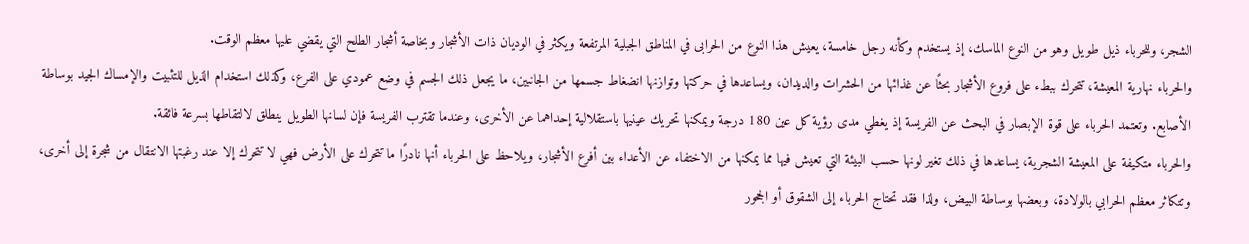الشجر، وللحرباء ذيل طويل وهو من النوع الماسك، إذ يستخدم وكأنه رجل خامسة، يعيش هذا النوع من الحرابى في المناطق الجبلية المرتفعة ويكثر في الوديان ذات الأشجار وبخاصة أشجار الطلح التي يقضي عليها معظم الوقت.
والحرباء نهارية المعيشة، تتحرك ببطء على فروع الأشجار بحثًا عن غذائها من الحشرات والديدان، ويساعدها في حركتها وتوازنها انضغاط جسمها من الجانبين، ما يجعل ذلك الجسم في وضع عمودي على الفرع، وكذلك استخدام الذيل للتثبيت والإمساك الجيد بوساطة الأصابع. وتعتمد الحرباء على قوة الإبصار في البحث عن الفريسة إذ يغطي مدى رؤية كل عين 180 درجة ويمكنها تحريك عينيها باستقلالية إحداهما عن الأخرى، وعندما تقترب الفريسة فإن لسانها الطويل ينطلق لالتقاطها بسرعة فائقة.
والحرباء متكيفة على المعيشة الشجرية، يساعدها في ذلك تغير لونها حسب البيئة التي تعيش فيها مما يمكنها من الاختفاء عن الأعداء بين أفرع الأشجار، ويلاحظ على الحرباء أنها نادرًا ما تتحرك على الأرض فهي لا تتحرك إلا عند رغبتها الانتقال من شجرة إلى أخرى، وتتكاثر معظم الحرابي بالولادة، وبعضها بوساطة البيض، ولذا فقد تحتاج الحرباء إلى الشقوق أو الجحور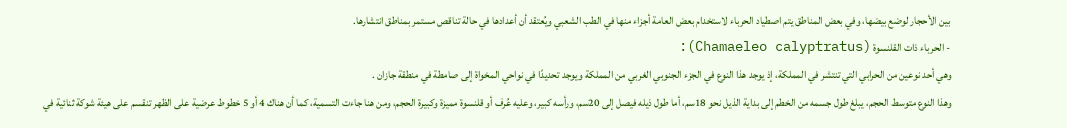بين الأحجار لوضع بيضها، وفي بعض المناطق يتم اصطياد الحرباء لاستخدام بعض العامة أجزاء منها في الطب الشعبي ويُعتقد أن أعدادها في حالة تناقص مستمر بمناطق انتشارها.
- الحرباء ذات القلنسوة (Chamaeleo calyptratus):
وهي أحد نوعين من الحرابي التي تنتشر في المملكة، إذ يوجد هذا النوع في الجزء الجنوبي الغربي من المملكة ويوجد تحديدًا في نواحي المخواة إلى صامطة في منطقة جازان .
وهذا النوع متوسط الحجم، يبلغ طول جسمه من الخطم إلى بداية الذيل نحو 18سم، أما طول ذيله فيصل إلى 20سم، ورأسه كبير، وعليه عُرف أو قلنسوة مميزة وكبيرة الحجم، ومن هنا جاءت التسمية، كما أن هناك 4 أو 5 خطوط عرضية على الظهر تنقسم على هيئة شوكة ثنائية في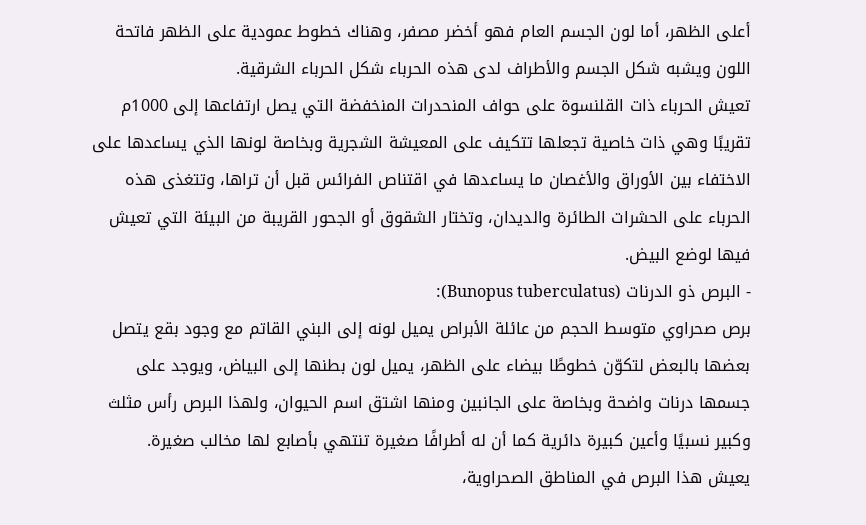أعلى الظهر، أما لون الجسم العام فهو أخضر مصفر، وهناك خطوط عمودية على الظهر فاتحة اللون ويشبه شكل الجسم والأطراف لدى هذه الحرباء شكل الحرباء الشرقية.
تعيش الحرباء ذات القلنسوة على حواف المنحدرات المنخفضة التي يصل ارتفاعها إلى 1000م تقريبًا وهي ذات خاصية تجعلها تتكيف على المعيشة الشجرية وبخاصة لونها الذي يساعدها على الاختفاء بين الأوراق والأغصان ما يساعدها في اقتناص الفرائس قبل أن تراها، وتتغذى هذه الحرباء على الحشرات الطائرة والديدان، وتختار الشقوق أو الجحور القريبة من البيئة التي تعيش فيها لوضع البيض.
- البرص ذو الدرنات (Bunopus tuberculatus):
برص صحراوي متوسط الحجم من عائلة الأبراص يميل لونه إلى البني القاتم مع وجود بقع يتصل بعضها بالبعض لتكوّن خطوطًا بيضاء على الظهر، يميل لون بطنها إلى البياض، ويوجد على جسمها درنات واضحة وبخاصة على الجانبين ومنها اشتق اسم الحيوان، ولهذا البرص رأس مثلث وكبير نسبيًا وأعين كبيرة دائرية كما أن له أطرافًا صغيرة تنتهي بأصابع لها مخالب صغيرة.
يعيش هذا البرص في المناطق الصحراوية،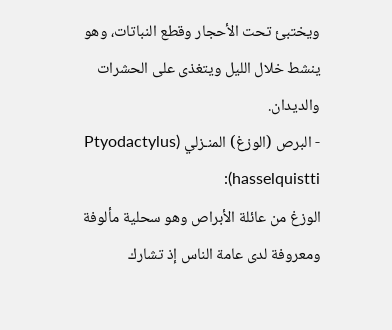ويختبئ تحت الأحجار وقطع النباتات، وهو ينشط خلال الليل ويتغذى على الحشرات والديدان.
- البرص (الوزغ) المنـزلي (Ptyodactylus hasselquistti):
الوزغ من عائلة الأبراص وهو سحلية مألوفة ومعروفة لدى عامة الناس إذ تشارك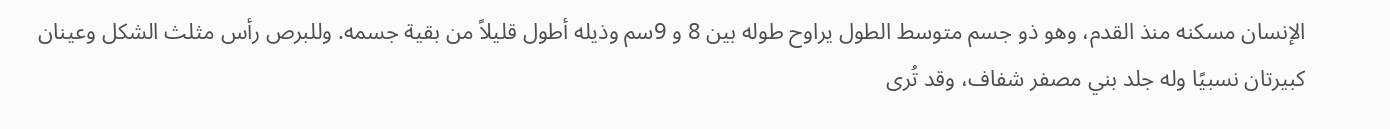الإنسان مسكنه منذ القدم، وهو ذو جسم متوسط الطول يراوح طوله بين 8 و 9سم وذيله أطول قليلاً من بقية جسمه. وللبرص رأس مثلث الشكل وعينان كبيرتان نسبيًا وله جلد بني مصفر شفاف، وقد تُرى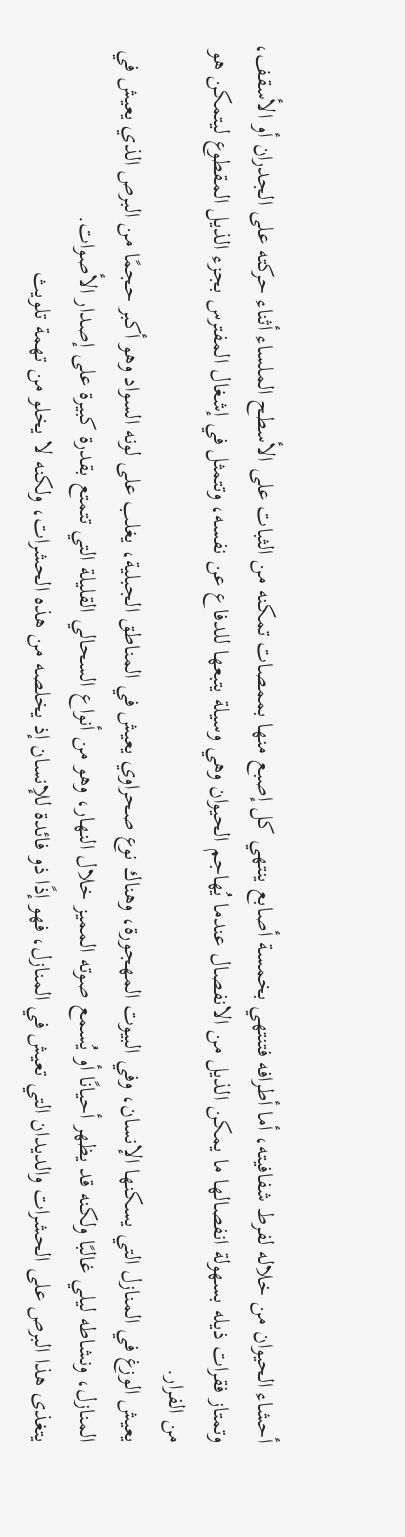أحشاء الحيوان من خلاله لفرط شفافيته، أما أطرافه فتنتهي بخمسة أصابع ينتهي كل إصبع منها بممصات تمكنه من الثبات على الأسطح الملساء أثناء حركته على الجدران أو الأسقف، وتمتاز فقرات ذيله بسهولة انفصالها ما يمكن الذيل من الانفصال عندما يُهاجم الحيوان وهي وسيلة يتبعها للدفاع عن نفسه، وتتمثل في إشغال المفترس بجزء الذيل المقطوع ليتمكن هو من الفرار.
يعيش الوزغ في المنازل التي يسكنها الإنسان، وفي البيوت المهجورة، وهناك نوع صحراوي يعيش في المناطق الجبلية، يغلب على لونه السواد وهو أكبر حجمًا من البرص الذي يعيش في المنازل، ونشاطه ليلي غالبًا ولكنه قد يظهر أحيانًا أو يُسمع صوته المميز خلال النهار، وهو من أنواع السحالي القليلة التي تتمتع بقدرة كبيرة على إصدار الأصوات.
يتغذى هذا البرص على الحشرات والديدان التي تعيش في المنازل، فهو إذًا ذو فائدة للإنسان إذ يخلصه من هذه الحشرات، ولكنه لا يخلو من تهمة تلويث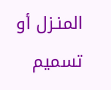المنـزل أو تسميم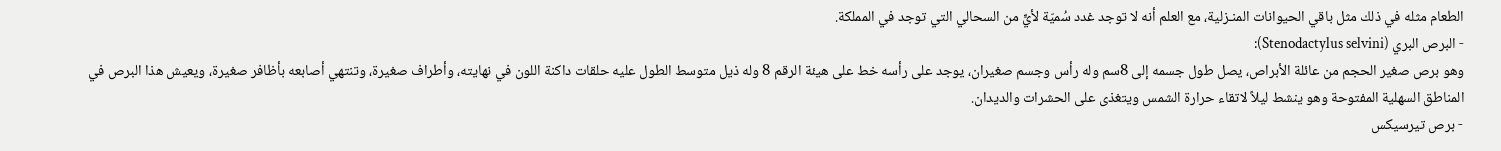الطعام مثله في ذلك مثل باقي الحيوانات المنـزلية، مع العلم أنه لا توجد غدد سُميّة لأيٍّ من السحالي التي توجد في المملكة.
- البرص البري (Stenodactylus selvini):
وهو برص صغير الحجم من عائلة الأبراص، يصل طول جسمه إلى 8سم وله رأس وجسم صغيران، يوجد على رأسه خط على هيئة الرقم 8 وله ذيل متوسط الطول عليه حلقات داكنة اللون في نهايته، وأطراف صغيرة، وتنتهي أصابعه بأظافر صغيرة، ويعيش هذا البرص في المناطق السهلية المفتوحة وهو ينشط ليلاً لاتقاء حرارة الشمس ويتغذى على الحشرات والديدان.
- برص تيرسيكس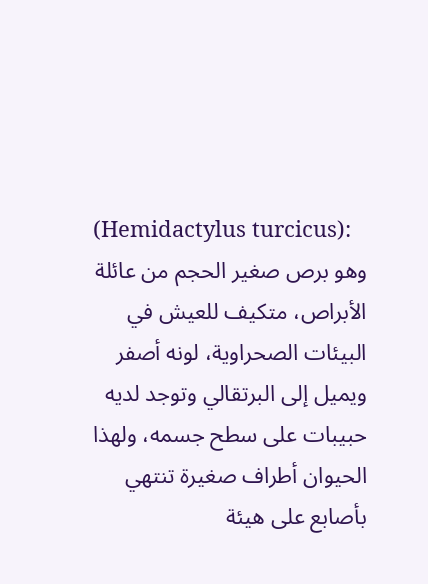(Hemidactylus turcicus):
وهو برص صغير الحجم من عائلة الأبراص، متكيف للعيش في البيئات الصحراوية، لونه أصفر ويميل إلى البرتقالي وتوجد لديه حبيبات على سطح جسمه، ولهذا الحيوان أطراف صغيرة تنتهي بأصابع على هيئة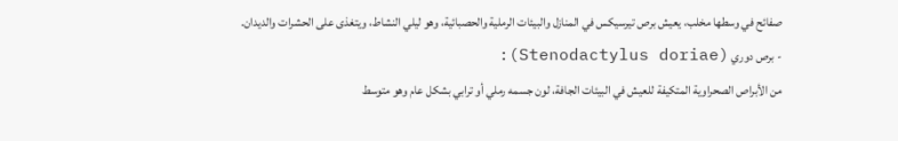صفائح في وسطها مخلب، يعيش برص تيرسيكس في المنازل والبيئات الرملية والحصبائية، وهو ليلي النشاط، ويتغذى على الحشرات والديدان.
- برص دوري (Stenodactylus doriae):
من الأبراص الصحراوية المتكيفة للعيش في البيئات الجافة، لون جسمه رملي أو ترابي بشكل عام وهو متوسط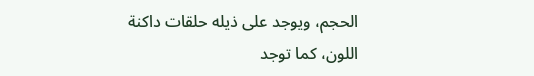الحجم، ويوجد على ذيله حلقات داكنة اللون، كما توجد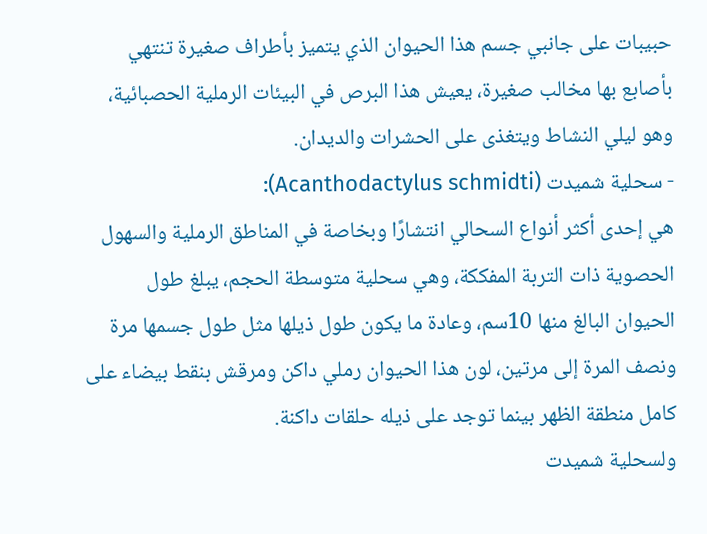حبيبات على جانبي جسم هذا الحيوان الذي يتميز بأطراف صغيرة تنتهي بأصابع بها مخالب صغيرة، يعيش هذا البرص في البيئات الرملية الحصبائية، وهو ليلي النشاط ويتغذى على الحشرات والديدان.
- سحلية شميدت (Acanthodactylus schmidti):
هي إحدى أكثر أنواع السحالي انتشارًا وبخاصة في المناطق الرملية والسهول الحصوية ذات التربة المفككة، وهي سحلية متوسطة الحجم، يبلغ طول الحيوان البالغ منها 10سم، وعادة ما يكون طول ذيلها مثل طول جسمها مرة ونصف المرة إلى مرتين، لون هذا الحيوان رملي داكن ومرقش بنقط بيضاء على كامل منطقة الظهر بينما توجد على ذيله حلقات داكنة.
ولسحلية شميدت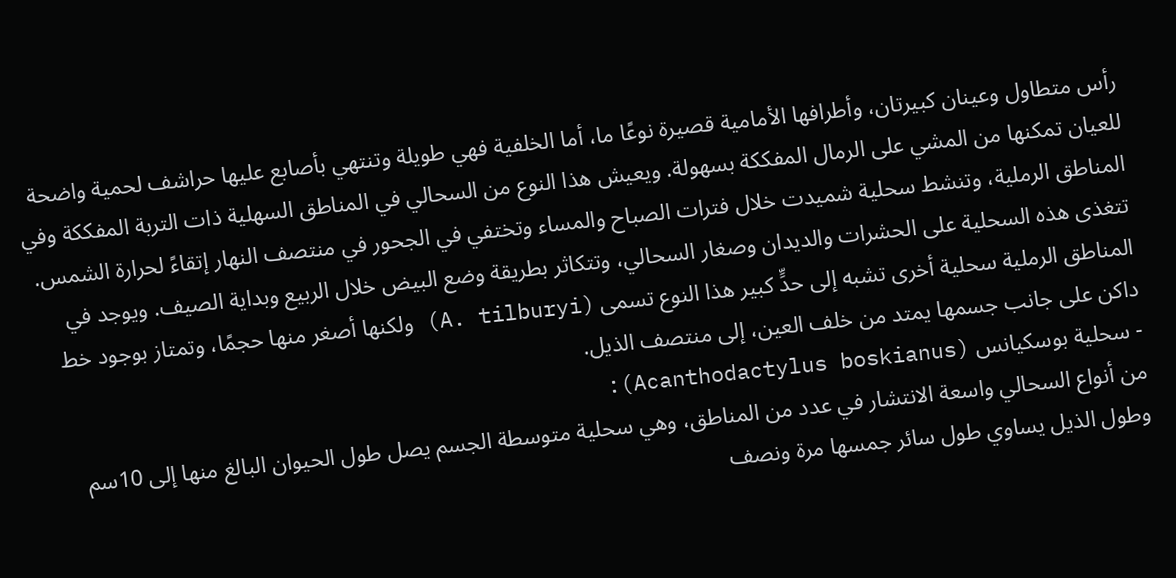رأس متطاول وعينان كبيرتان، وأطرافها الأمامية قصيرة نوعًا ما، أما الخلفية فهي طويلة وتنتهي بأصابع عليها حراشف لحمية واضحة للعيان تمكنها من المشي على الرمال المفككة بسهولة. ويعيش هذا النوع من السحالي في المناطق السهلية ذات التربة المفككة وفي المناطق الرملية، وتنشط سحلية شميدت خلال فترات الصباح والمساء وتختفي في الجحور في منتصف النهار إتقاءً لحرارة الشمس.
تتغذى هذه السحلية على الحشرات والديدان وصغار السحالي، وتتكاثر بطريقة وضع البيض خلال الربيع وبداية الصيف. ويوجد في المناطق الرملية سحلية أخرى تشبه إلى حدٍّ كبير هذا النوع تسمى (A. tilburyi) ولكنها أصغر منها حجمًا، وتمتاز بوجود خط داكن على جانب جسمها يمتد من خلف العين، إلى منتصف الذيل.
- سحلية بوسكيانس (Acanthodactylus boskianus):
من أنواع السحالي واسعة الانتشار في عدد من المناطق، وهي سحلية متوسطة الجسم يصل طول الحيوان البالغ منها إلى 10سم وطول الذيل يساوي طول سائر جمسها مرة ونصف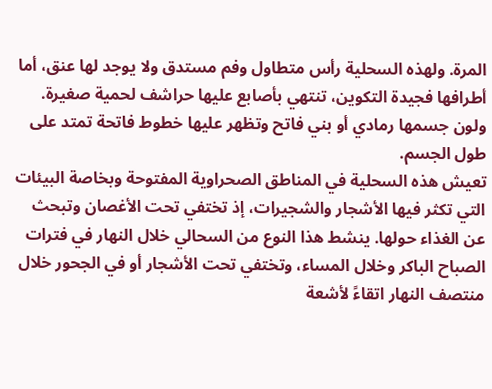المرة. ولهذه السحلية رأس متطاول وفم مستدق ولا يوجد لها عنق، أما أطرافها فجيدة التكوين، تنتهي بأصابع عليها حراشف لحمية صغيرة. ولون جسمها رمادي أو بني فاتح وتظهر عليها خطوط فاتحة تمتد على طول الجسم.
تعيش هذه السحلية في المناطق الصحراوية المفتوحة وبخاصة البيئات التي تكثر فيها الأشجار والشجيرات، إذ تختفي تحت الأغصان وتبحث عن الغذاء حولها. ينشط هذا النوع من السحالي خلال النهار في فترات الصباح الباكر وخلال المساء، وتختفي تحت الأشجار أو في الجحور خلال منتصف النهار اتقاءً لأشعة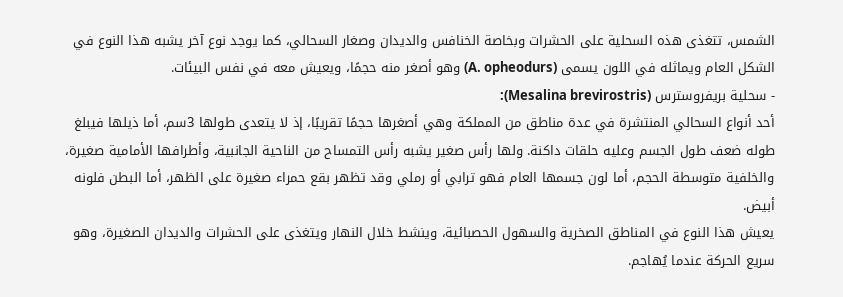الشمس، تتغذى هذه السحلية على الحشرات وبخاصة الخنافس والديدان وصغار السحالي، كما يوجد نوع آخر يشبه هذا النوع في الشكل العام ويماثله في اللون يسمى (A. opheodurs) وهو أصغر منه حجمًا، ويعيش معه في نفس البيئات.
- سحلية بريفروسترس (Mesalina brevirostris):
أحد أنواع السحالي المنتشرة في عدة مناطق من المملكة وهي أصغرها حجمًا تقريبًا، إذ لا يتعدى طولها 3سم، أما ذيلها فيبلغ طوله ضعف طول الجسم وعليه حلقات داكنة. ولها رأس صغير يشبه رأس التمساح من الناحية الجانبية، وأطرافها الأمامية صغيرة، والخلفية متوسطة الحجم، أما لون جسمها العام فهو ترابي أو رملي وقد تظهر بقع حمراء صغيرة على الظهر، أما البطن فلونه أبيض.
يعيش هذا النوع في المناطق الصخرية والسهول الحصبائية، وينشط خلال النهار ويتغذى على الحشرات والديدان الصغيرة، وهو سريع الحركة عندما يُهاجم.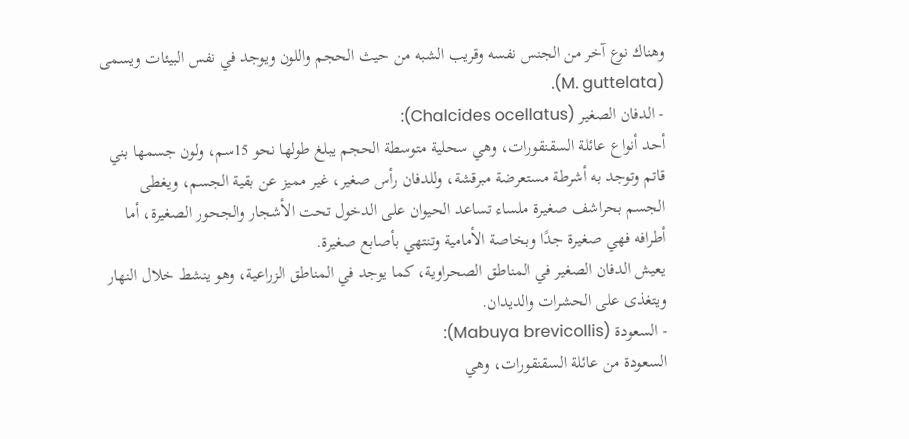وهناك نوع آخر من الجنس نفسه وقريب الشبه من حيث الحجم واللون ويوجد في نفس البيئات ويسمى (M. guttelata).
- الدفان الصغير (Chalcides ocellatus):
أحد أنواع عائلة السقنقورات، وهي سحلية متوسطة الحجم يبلغ طولها نحو 15سم، ولون جسمها بني قاتم وتوجد به أشرطة مستعرضة مبرقشة، وللدفان رأس صغير، غير مميز عن بقية الجسم، ويغطى الجسم بحراشف صغيرة ملساء تساعد الحيوان على الدخول تحت الأشجار والجحور الصغيرة، أما أطرافه فهي صغيرة جدًا وبخاصة الأمامية وتنتهي بأصابع صغيرة.
يعيش الدفان الصغير في المناطق الصحراوية، كما يوجد في المناطق الزراعية، وهو ينشط خلال النهار ويتغذى على الحشرات والديدان.
- السعودة (Mabuya brevicollis):
السعودة من عائلة السقنقورات، وهي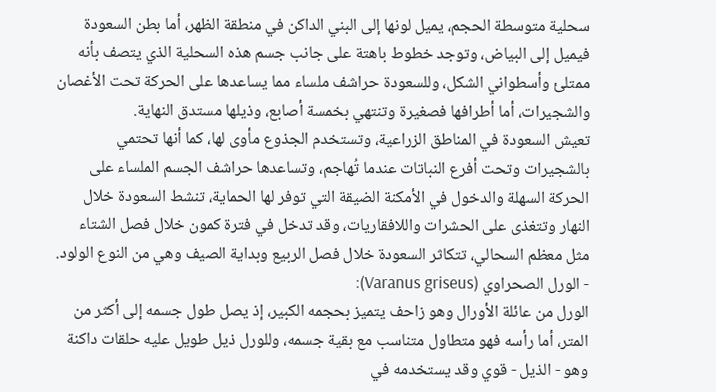سحلية متوسطة الحجم، يميل لونها إلى البني الداكن في منطقة الظهر، أما بطن السعودة فيميل إلى البياض، وتوجد خطوط باهتة على جانب جسم هذه السحلية الذي يتصف بأنه ممتلئ وأسطواني الشكل، وللسعودة حراشف ملساء مما يساعدها على الحركة تحت الأغصان والشجيرات، أما أطرافها فصغيرة وتنتهي بخمسة أصابع، وذيلها مستدق النهاية.
تعيش السعودة في المناطق الزراعية، وتستخدم الجذوع مأوى لها، كما أنها تحتمي بالشجيرات وتحت أفرع النباتات عندما تُهاجم، وتساعدها حراشف الجسم الملساء على الحركة السهلة والدخول في الأمكنة الضيقة التي توفر لها الحماية، تنشط السعودة خلال النهار وتتغذى على الحشرات واللافقاريات، وقد تدخل في فترة كمون خلال فصل الشتاء مثل معظم السحالي، تتكاثر السعودة خلال فصل الربيع وبداية الصيف وهي من النوع الولود.
- الورل الصحراوي (Varanus griseus):
الورل من عائلة الأورال وهو زاحف يتميز بحجمه الكبير، إذ يصل طول جسمه إلى أكثر من المتر، أما رأسه فهو متطاول متناسب مع بقية جسمه، وللورل ذيل طويل عليه حلقات داكنة وهو - الذيل - قوي وقد يستخدمه في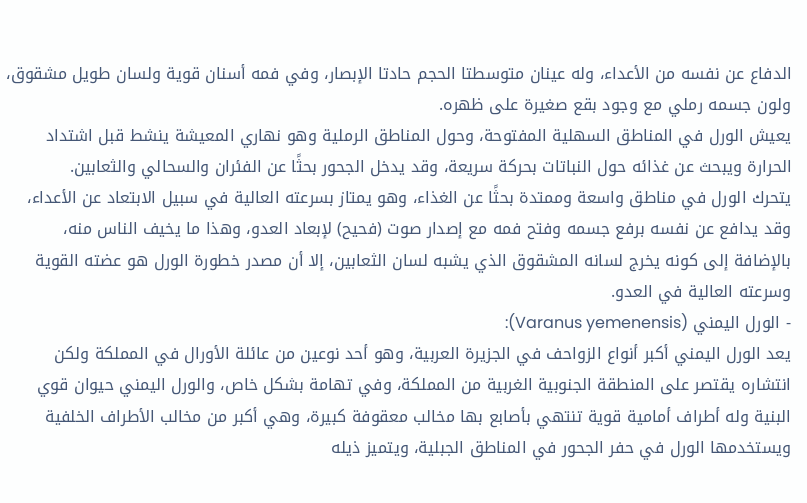الدفاع عن نفسه من الأعداء، وله عينان متوسطتا الحجم حادتا الإبصار، وفي فمه أسنان قوية ولسان طويل مشقوق، ولون جسمه رملي مع وجود بقع صغيرة على ظهره.
يعيش الورل في المناطق السهلية المفتوحة، وحول المناطق الرملية وهو نهاري المعيشة ينشط قبل اشتداد الحرارة ويبحث عن غذائه حول النباتات بحركة سريعة، وقد يدخل الجحور بحثًا عن الفئران والسحالي والثعابين.
يتحرك الورل في مناطق واسعة وممتدة بحثًا عن الغذاء، وهو يمتاز بسرعته العالية في سبيل الابتعاد عن الأعداء، وقد يدافع عن نفسه برفع جسمه وفتح فمه مع إصدار صوت (فحيح) لإبعاد العدو، وهذا ما يخيف الناس منه، بالإضافة إلى كونه يخرج لسانه المشقوق الذي يشبه لسان الثعابين، إلا أن مصدر خطورة الورل هو عضته القوية وسرعته العالية في العدو.
- الورل اليمني (Varanus yemenensis):
يعد الورل اليمني أكبر أنواع الزواحف في الجزيرة العربية، وهو أحد نوعين من عائلة الأورال في المملكة ولكن انتشاره يقتصر على المنطقة الجنوبية الغربية من المملكة، وفي تهامة بشكل خاص، والورل اليمني حيوان قوي البنية وله أطراف أمامية قوية تنتهي بأصابع بها مخالب معقوفة كبيرة، وهي أكبر من مخالب الأطراف الخلفية ويستخدمها الورل في حفر الجحور في المناطق الجبلية، ويتميز ذيله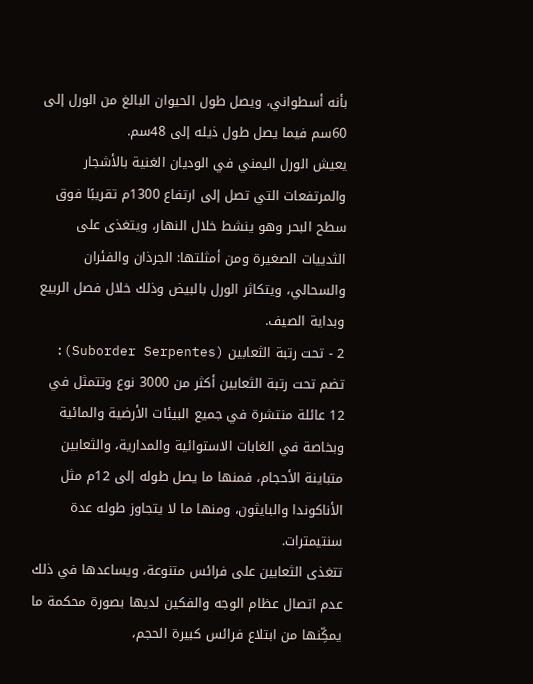بأنه أسطواني، ويصل طول الحيوان البالغ من الورل إلى 60سم فيما يصل طول ذيله إلى 48سم.
يعيش الورل اليمني في الوديان الغنية بالأشجار والمرتفعات التي تصل إلى ارتفاع 1300م تقريبًا فوق سطح البحر وهو ينشط خلال النهار، ويتغذى على الثدييات الصغيرة ومن أمثلتها: الجرذان والفئران والسحالي، ويتكاثر الورل بالبيض وذلك خلال فصل الربيع وبداية الصيف.
2 - تحت رتبة الثعابين (Suborder Serpentes):
تضم تحت رتبة الثعابين أكثر من 3000 نوع وتتمثل في 12 عائلة منتشرة في جميع البيئات الأرضية والمائية وبخاصة في الغابات الاستوائية والمدارية، والثعابين متباينة الأحجام، فمنها ما يصل طوله إلى 12م مثل الأناكوندا والبايثون، ومنها ما لا يتجاوز طوله عدة سنتيمترات.
تتغذى الثعابين على فرائس متنوعة، ويساعدها في ذلك عدم اتصال عظام الوجه والفكين لديها بصورة محكمة ما يمكِّنها من ابتلاع فرائس كبيرة الحجم،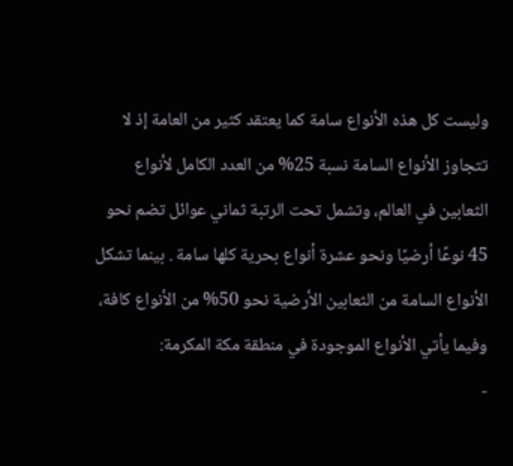وليست كل هذه الأنواع سامة كما يعتقد كثير من العامة إذ لا تتجاوز الأنواع السامة نسبة 25% من العدد الكامل لأنواع الثعابين في العالم، وتشمل تحت الرتبة ثماني عوائل تضم نحو 45 نوعًا أرضيًا ونحو عشرة أنواع بحرية كلها سامة . بينما تشكل الأنواع السامة من الثعابين الأرضية نحو 50% من الأنواع كافة، وفيما يأتي الأنواع الموجودة في منطقة مكة المكرمة:
-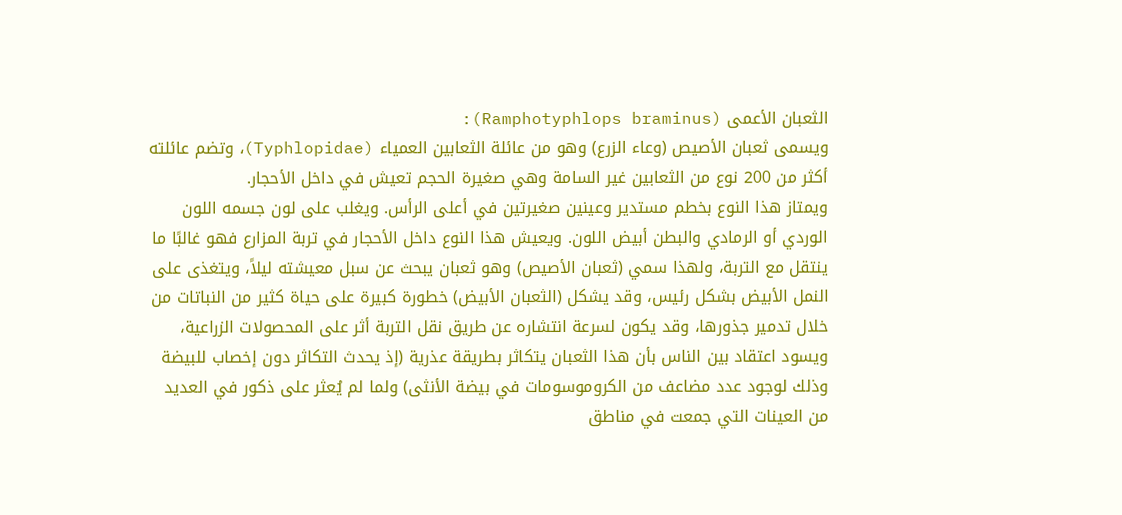الثعبان الأعمى (Ramphotyphlops braminus):
ويسمى ثعبان الأصيص (وعاء الزرع) وهو من عائلة الثعابين العمياء (Typhlopidae)، وتضم عائلته أكثر من 200 نوع من الثعابين غير السامة وهي صغيرة الحجم تعيش في داخل الأحجار.
ويمتاز هذا النوع بخطم مستدير وعينين صغيرتين في أعلى الرأس. ويغلب على لون جسمه اللون الوردي أو الرمادي والبطن أبيض اللون. ويعيش هذا النوع داخل الأحجار في تربة المزارع فهو غالبًا ما ينتقل مع التربة، ولهذا سمي (ثعبان الأصيص) وهو ثعبان يبحث عن سبل معيشته ليلاً، ويتغذى على النمل الأبيض بشكل رئيس، وقد يشكل (الثعبان الأبيض) خطورة كبيرة على حياة كثير من النباتات من خلال تدمير جذورها، وقد يكون لسرعة انتشاره عن طريق نقل التربة أثر على المحصولات الزراعية، ويسود اعتقاد بين الناس بأن هذا الثعبان يتكاثر بطريقة عذرية (إذ يحدث التكاثر دون إخصاب للبيضة وذلك لوجود عدد مضاعف من الكروموسومات في بيضة الأنثى) ولما لم يُعثر على ذكور في العديد من العينات التي جمعت في مناطق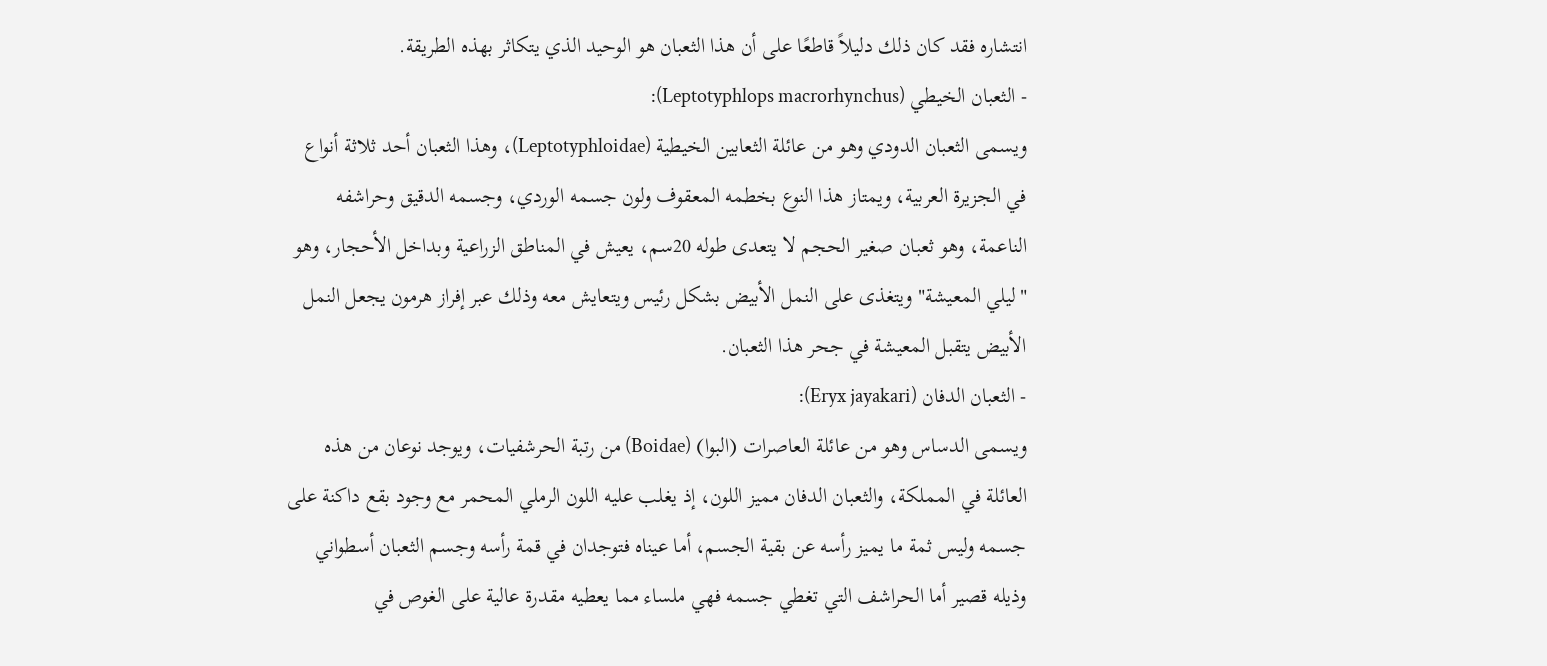انتشاره فقد كان ذلك دليلاً قاطعًا على أن هذا الثعبان هو الوحيد الذي يتكاثر بهذه الطريقة.
- الثعبان الخيطي (Leptotyphlops macrorhynchus):
ويسمى الثعبان الدودي وهو من عائلة الثعابين الخيطية (Leptotyphloidae)، وهذا الثعبان أحد ثلاثة أنواع في الجزيرة العربية، ويمتاز هذا النوع بخطمه المعقوف ولون جسمه الوردي، وجسمه الدقيق وحراشفه الناعمة، وهو ثعبان صغير الحجم لا يتعدى طوله 20سم، يعيش في المناطق الزراعية وبداخل الأحجار، وهو "ليلي المعيشة" ويتغذى على النمل الأبيض بشكل رئيس ويتعايش معه وذلك عبر إفراز هرمون يجعل النمل الأبيض يتقبل المعيشة في جحر هذا الثعبان.
- الثعبان الدفان (Eryx jayakari):
ويسمى الدساس وهو من عائلة العاصرات (البوا) (Boidae) من رتبة الحرشفيات، ويوجد نوعان من هذه العائلة في المملكة، والثعبان الدفان مميز اللون، إذ يغلب عليه اللون الرملي المحمر مع وجود بقع داكنة على جسمه وليس ثمة ما يميز رأسه عن بقية الجسم، أما عيناه فتوجدان في قمة رأسه وجسم الثعبان أسطواني وذيله قصير أما الحراشف التي تغطي جسمه فهي ملساء مما يعطيه مقدرة عالية على الغوص في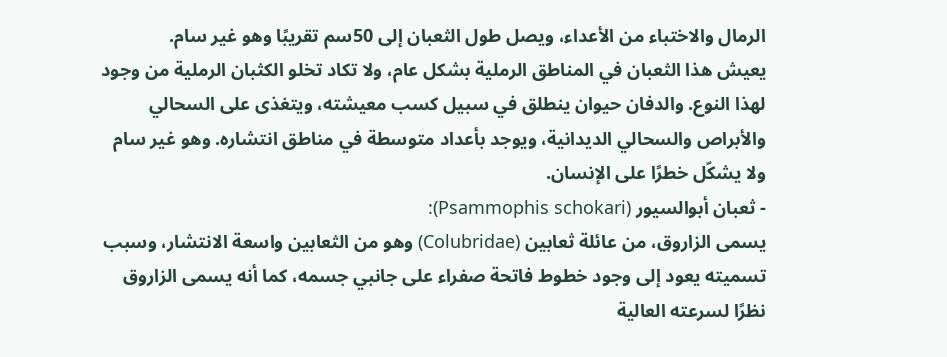الرمال والاختباء من الأعداء، ويصل طول الثعبان إلى 50سم تقريبًا وهو غير سام.
يعيش هذا الثعبان في المناطق الرملية بشكل عام، ولا تكاد تخلو الكثبان الرملية من وجود لهذا النوع. والدفان حيوان ينطلق في سبيل كسب معيشته، ويتغذى على السحالي والأبراص والسحالي الديدانية، ويوجد بأعداد متوسطة في مناطق انتشاره. وهو غير سام ولا يشكّل خطرًا على الإنسان.
- ثعبان أبوالسيور (Psammophis schokari):
يسمى الزاروق، من عائلة ثعابين (Colubridae) وهو من الثعابين واسعة الانتشار، وسبب تسميته يعود إلى وجود خطوط فاتحة صفراء على جانبي جسمه، كما أنه يسمى الزاروق نظرًا لسرعته العالية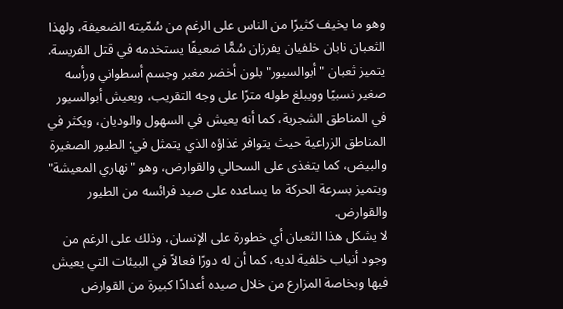وهو ما يخيف كثيرًا من الناس على الرغم من سُمّيته الضعيفة، ولهذا الثعبان نابان خلفيان يفرزان سُمًّا ضعيفًا يستخدمه في قتل الفريسة.
يتميز ثعبان "أبوالسيور" بلون أخضر مغبر وجسم أسطواني ورأسه صغير نسبيًا وويبلغ طوله مترًا على وجه التقريب، ويعيش أبوالسيور في المناطق الشجرية، كما أنه يعيش في السهول والوديان، ويكثر في المناطق الزراعية حيث يتوافر غذاؤه الذي يتمثل في: الطيور الصغيرة والبيض، كما يتغذى على السحالي والقوارض، وهو "نهاري المعيشة" ويتميز بسرعة الحركة ما يساعده على صيد فرائسه من الطيور والقوارض.
لا يشكل هذا الثعبان أي خطورة على الإنسان، وذلك على الرغم من وجود أنياب خلفية لديه، كما أن له دورًا فعالاً في البيئات التي يعيش فيها وبخاصة المزارع من خلال صيده أعدادًا كبيرة من القوارض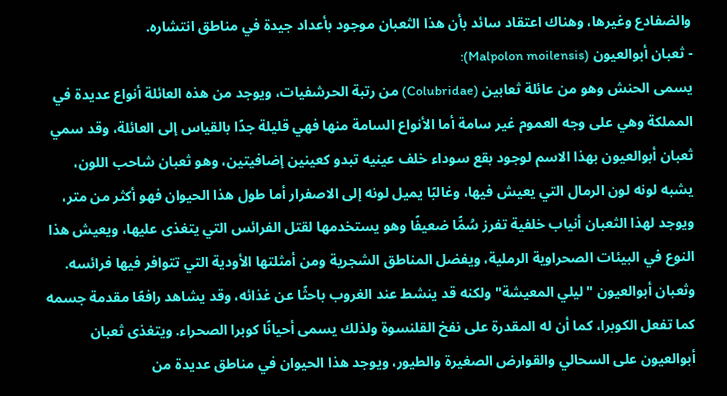والضفادع وغيرها، وهناك اعتقاد سائد بأن هذا الثعبان موجود بأعداد جيدة في مناطق انتشاره.
- ثعبان أبوالعيون (Malpolon moilensis):
يسمى الحنش وهو من عائلة ثعابين (Colubridae) من رتبة الحرشفيات، ويوجد من هذه العائلة أنواع عديدة في المملكة وهي على وجه العموم غير سامة أما الأنواع السامة منها فهي قليلة جدًا بالقياس إلى العائلة، وقد سمي ثعبان أبوالعيون بهذا الاسم لوجود بقع سوداء خلف عينيه تبدو كعينين إضافيتين، وهو ثعبان شاحب اللون، يشبه لونه لون الرمال التي يعيش فيها، وغالبًا يميل لونه إلى الاصفرار أما طول هذا الحيوان فهو أكثر من متر، ويوجد لهذا الثعبان أنياب خلفية تفرز سُمًّا ضعيفًا وهو يستخدمها لقتل الفرائس التي يتغذى عليها، ويعيش هذا النوع في البيئات الصحراوية الرملية، ويفضل المناطق الشجرية ومن أمثلتها الأودية التي تتوافر فيها فرائسه.
وثعبان أبوالعيون "ليلي المعيشة" ولكنه قد ينشط عند الغروب باحثًا عن غذائه، وقد يشاهد رافعًا مقدمة جسمه كما تفعل الكوبرا، كما أن له المقدرة على نفخ القلنسوة ولذلك يسمى أحيانًا كوبرا الصحراء. ويتغذى ثعبان أبوالعيون على السحالي والقوارض الصغيرة والطيور، ويوجد هذا الحيوان في مناطق عديدة من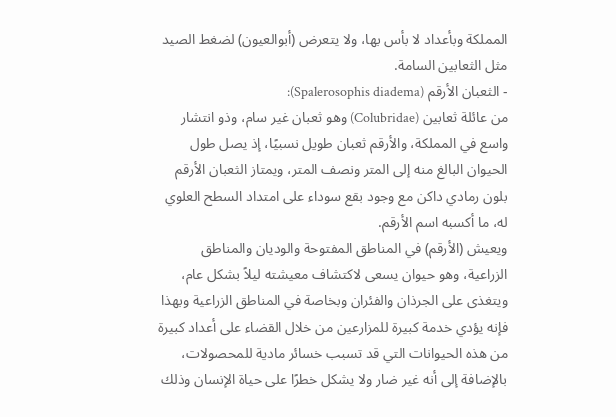المملكة وبأعداد لا بأس بها، ولا يتعرض (أبوالعيون) لضغط الصيد مثل الثعابين السامة.
- الثعبان الأرقم (Spalerosophis diadema):
من عائلة ثعابين (Colubridae) وهو ثعبان غير سام، وذو انتشار واسع في المملكة، والأرقم ثعبان طويل نسبيًا، إذ يصل طول الحيوان البالغ منه إلى المتر ونصف المتر، ويمتاز الثعبان الأرقم بلون رمادي داكن مع وجود بقع سوداء على امتداد السطح العلوي له، ما أكسبه اسم الأرقم.
ويعيش (الأرقم) في المناطق المفتوحة والوديان والمناطق الزراعية، وهو حيوان يسعى لاكتشاف معيشته ليلاً بشكل عام، ويتغذى على الجرذان والفئران وبخاصة في المناطق الزراعية وبهذا فإنه يؤدي خدمة كبيرة للمزارعين من خلال القضاء على أعداد كبيرة من هذه الحيوانات التي قد تسبب خسائر مادية للمحصولات، بالإضافة إلى أنه غير ضار ولا يشكل خطرًا على حياة الإنسان وذلك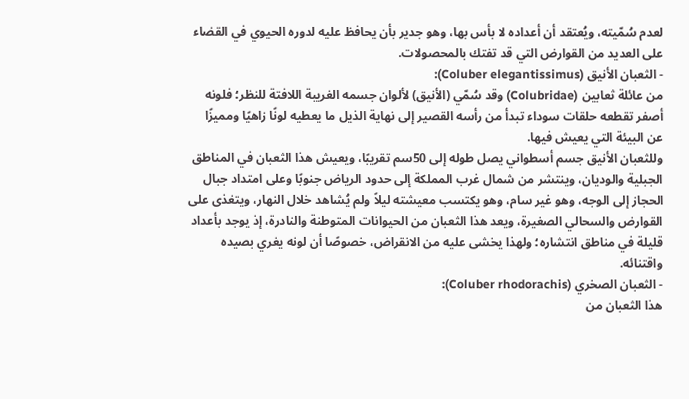لعدم سُمّيته، ويُعتقد أن أعداده لا بأس بها، وهو جدير بأن يحافظ عليه لدوره الحيوي في القضاء على العديد من القوارض التي قد تفتك بالمحصولات.
- الثعبان الأنيق (Coluber elegantissimus):
من عائلة ثعابين (Colubridae) وقد سُمّي (الأنيق) لألوان جسمه الغريبة اللافتة للنظر؛ فلونه أصفر تقطعه حلقات سوداء تبدأ من رأسه القصير إلى نهاية الذيل ما يعطيه لونًا زاهيًا ومميزًا عن البيئة التي يعيش فيها.
وللثعبان الأنيق جسم أسطواني يصل طوله إلى 50سم تقريبًا، ويعيش هذا الثعبان في المناطق الجبلية والوديان، وينتشر من شمال غرب المملكة إلى حدود الرياض جنوبًا وعلى امتداد جبال الحجاز إلى الوجه، وهو غير سام، وهو يكتسب معيشته ليلاً ولم يُشاهد خلال النهار، ويتغذى على القوارض والسحالي الصغيرة، ويعد هذا الثعبان من الحيوانات المتوطنة والنادرة، إذ يوجد بأعداد قليلة في مناطق انتشاره؛ ولهذا يخشى عليه من الانقراض، خصوصًا أن لونه يغري بصيده واقتنائه.
- الثعبان الصخري (Coluber rhodorachis):
هذا الثعبان من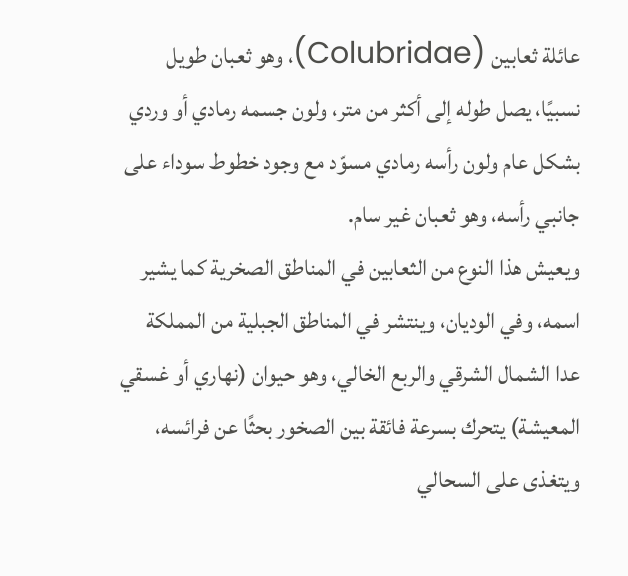عائلة ثعابين (Colubridae)، وهو ثعبان طويل نسبيًا، يصل طوله إلى أكثر من متر، ولون جسمه رمادي أو وردي بشكل عام ولون رأسه رمادي مسوّد مع وجود خطوط سوداء على جانبي رأسه، وهو ثعبان غير سام.
ويعيش هذا النوع من الثعابين في المناطق الصخرية كما يشير اسمه، وفي الوديان، وينتشر في المناطق الجبلية من المملكة عدا الشمال الشرقي والربع الخالي، وهو حيوان (نهاري أو غسقي المعيشة) يتحرك بسرعة فائقة بين الصخور بحثًا عن فرائسه، ويتغذى على السحالي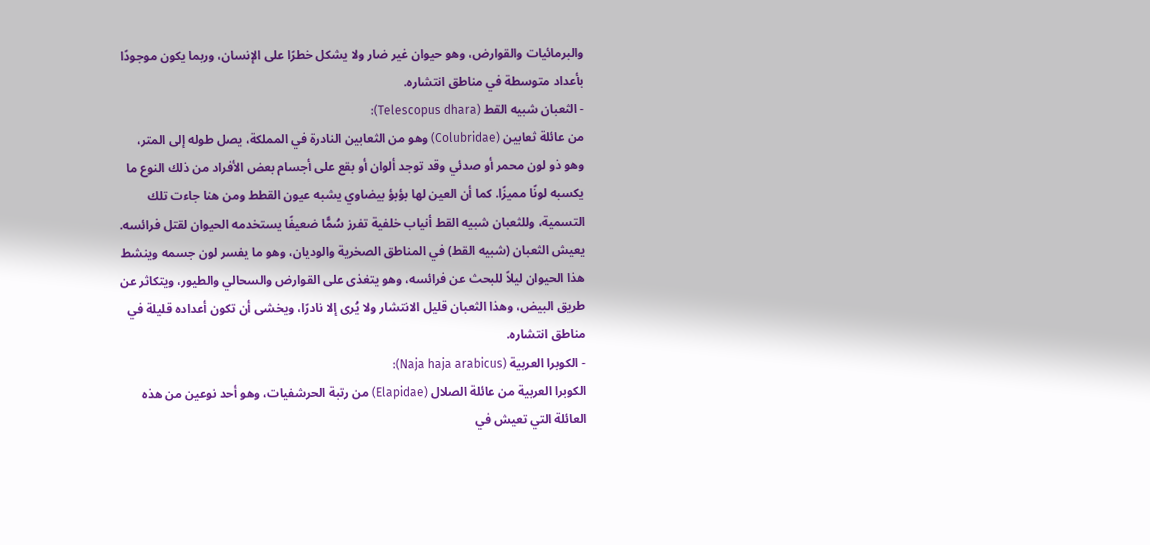والبرمائيات والقوارض، وهو حيوان غير ضار ولا يشكل خطرًا على الإنسان، وربما يكون موجودًا بأعداد متوسطة في مناطق انتشاره.
- الثعبان شبيه القط (Telescopus dhara):
من عائلة ثعابين (Colubridae) وهو من الثعابين النادرة في المملكة، يصل طوله إلى المتر، وهو ذو لون محمر أو صدئي وقد توجد ألوان أو بقع على أجسام بعض الأفراد من ذلك النوع ما يكسبه لونًا مميزًا. كما أن العين لها بؤبؤ بيضاوي يشبه عيون القطط ومن هنا جاءت تلك التسمية، وللثعبان شبيه القط أنياب خلفية تفرز سُمًّا ضعيفًا يستخدمه الحيوان لقتل فرائسه.
يعيش الثعبان (شبيه القط) في المناطق الصخرية والوديان، وهو ما يفسر لون جسمه وينشط هذا الحيوان ليلاً للبحث عن فرائسه، وهو يتغذى على القوارض والسحالي والطيور، ويتكاثر عن طريق البيض، وهذا الثعبان قليل الانتشار ولا يُرى إلا نادرًا، ويخشى أن تكون أعداده قليلة في مناطق انتشاره.
- الكوبرا العربية (Naja haja arabicus):
الكوبرا العربية من عائلة الصلال (Elapidae) من رتبة الحرشفيات، وهو أحد نوعين من هذه العائلة التي تعيش في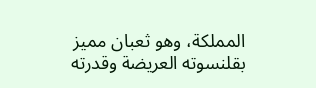المملكة، وهو ثعبان مميز بقلنسوته العريضة وقدرته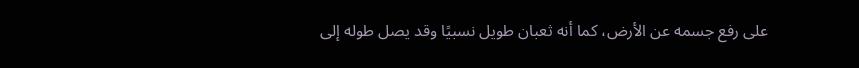على رفع جسمه عن الأرض، كما أنه ثعبان طويل نسبيًا وقد يصل طوله إلى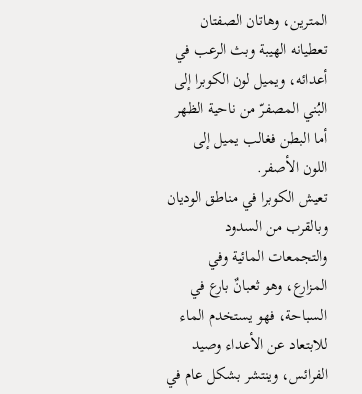المترين، وهاتان الصفتان تعطيانه الهيبة وبث الرعب في أعدائه، ويميل لون الكوبرا إلى البُني المصفرّ من ناحية الظهر أما البطن فغالب يميل إلى اللون الأصفر.
تعيش الكوبرا في مناطق الوديان وبالقرب من السدود والتجمعات المائية وفي المزارع، وهو ثعبانٌ بارع في السباحة، فهو يستخدم الماء للابتعاد عن الأعداء وصيد الفرائس، وينتشر بشكل عام في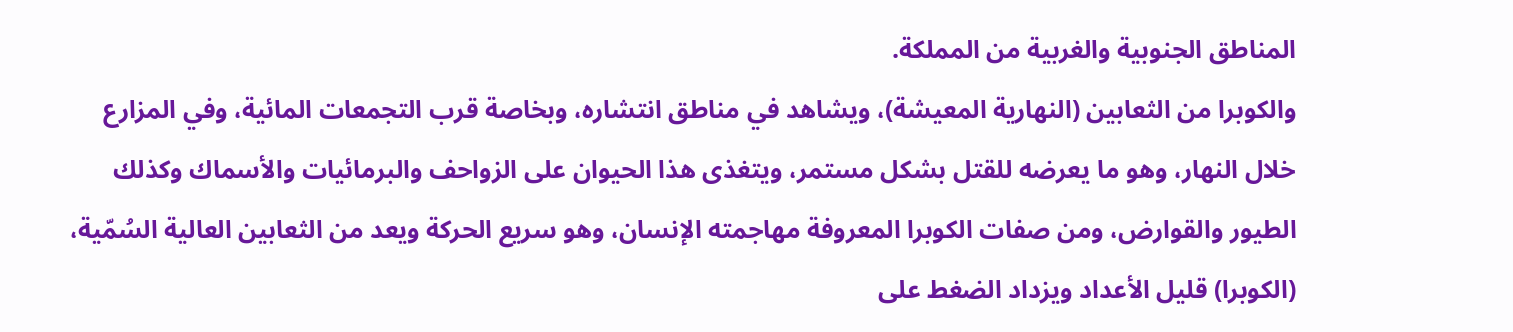المناطق الجنوبية والغربية من المملكة.
والكوبرا من الثعابين (النهارية المعيشة)، ويشاهد في مناطق انتشاره، وبخاصة قرب التجمعات المائية، وفي المزارع خلال النهار، وهو ما يعرضه للقتل بشكل مستمر، ويتغذى هذا الحيوان على الزواحف والبرمائيات والأسماك وكذلك الطيور والقوارض، ومن صفات الكوبرا المعروفة مهاجمته الإنسان، وهو سريع الحركة ويعد من الثعابين العالية السُمّية، (الكوبرا) قليل الأعداد ويزداد الضغط على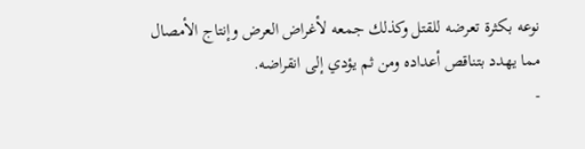نوعه بكثرة تعرضه للقتل وكذلك جمعه لأغراض العرض وإنتاج الأمصال مما يهدد بتناقص أعداده ومن ثم يؤدي إلى انقراضه.
-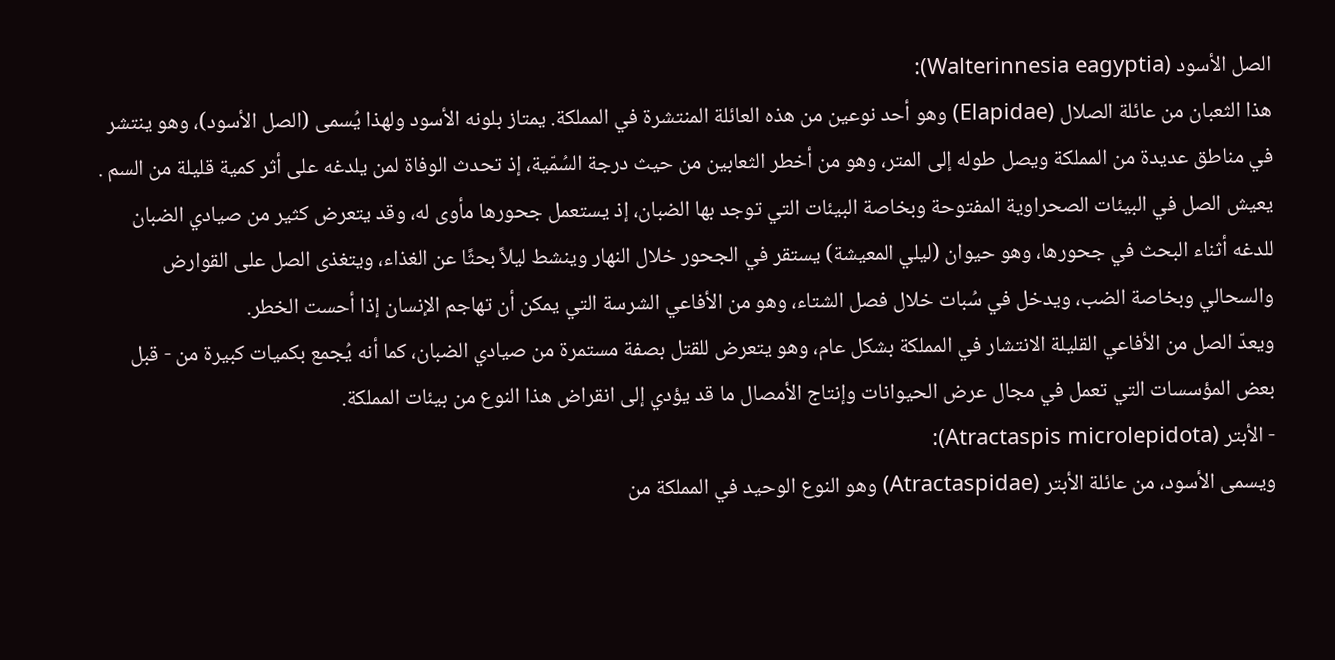الصل الأسود (Walterinnesia eagyptia):
هذا الثعبان من عائلة الصلال (Elapidae) وهو أحد نوعين من هذه العائلة المنتشرة في المملكة. يمتاز بلونه الأسود ولهذا يُسمى (الصل الأسود)، وهو ينتشر في مناطق عديدة من المملكة ويصل طوله إلى المتر، وهو من أخطر الثعابين من حيث درجة السُمّية، إذ تحدث الوفاة لمن يلدغه على أثر كمية قليلة من السم .
يعيش الصل في البيئات الصحراوية المفتوحة وبخاصة البيئات التي توجد بها الضبان، إذ يستعمل جحورها مأوى له، وقد يتعرض كثير من صيادي الضبان للدغه أثناء البحث في جحورها، وهو حيوان (ليلي المعيشة) يستقر في الجحور خلال النهار وينشط ليلاً بحثًا عن الغذاء، ويتغذى الصل على القوارض والسحالي وبخاصة الضب، ويدخل في سُبات خلال فصل الشتاء، وهو من الأفاعي الشرسة التي يمكن أن تهاجم الإنسان إذا أحست الخطر.
ويعدّ الصل من الأفاعي القليلة الانتشار في المملكة بشكل عام، وهو يتعرض للقتل بصفة مستمرة من صيادي الضبان، كما أنه يُجمع بكميات كبيرة من - قبل بعض المؤسسات التي تعمل في مجال عرض الحيوانات وإنتاج الأمصال ما قد يؤدي إلى انقراض هذا النوع من بيئات المملكة.
- الأبتر (Atractaspis microlepidota):
ويسمى الأسود، من عائلة الأبتر (Atractaspidae) وهو النوع الوحيد في المملكة من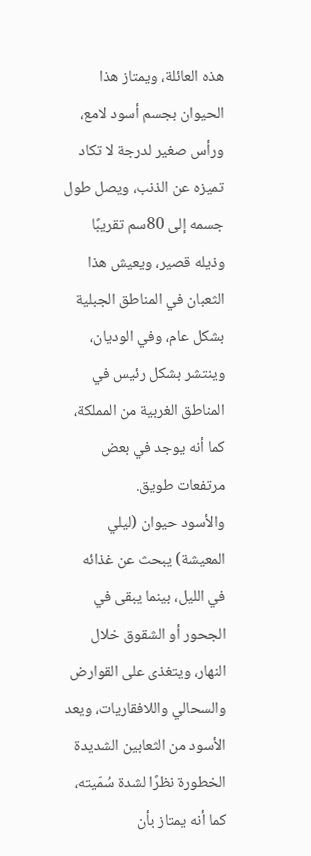هذه العائلة، ويمتاز هذا الحيوان بجسم أسود لامع، ورأس صغير لدرجة لا تكاد تميزه عن الذنب، ويصل طول جسمه إلى 80سم تقريبًا وذيله قصير، ويعيش هذا الثعبان في المناطق الجبلية بشكل عام، وفي الوديان، وينتشر بشكل رئيس في المناطق الغربية من المملكة، كما أنه يوجد في بعض مرتفعات طويق.
والأسود حيوان (ليلي المعيشة) يبحث عن غذائه في الليل، بينما يبقى في الجحور أو الشقوق خلال النهار، ويتغذى على القوارض والسحالي واللافقاريات، ويعد الأسود من الثعابين الشديدة الخطورة نظرًا لشدة سُمّيته، كما أنه يمتاز بأن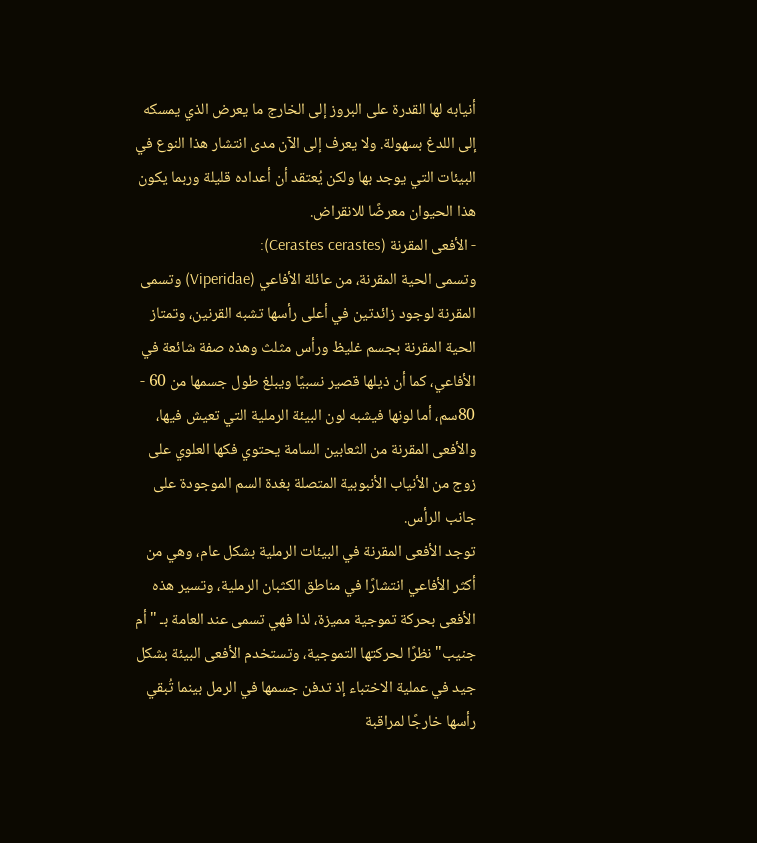أنيابه لها القدرة على البروز إلى الخارج ما يعرض الذي يمسكه إلى اللدغ بسهولة. ولا يعرف إلى الآن مدى انتشار هذا النوع في البيئات التي يوجد بها ولكن يُعتقد أن أعداده قليلة وربما يكون هذا الحيوان معرضًا للانقراض.
- الأفعى المقرنة (Cerastes cerastes):
وتسمى الحية المقرنة، من عائلة الأفاعي (Viperidae) وتسمى المقرنة لوجود زائدتين في أعلى رأسها تشبه القرنين، وتمتاز الحية المقرنة بجسم غليظ ورأس مثلث وهذه صفة شائعة في الأفاعي، كما أن ذيلها قصير نسبيًا ويبلغ طول جسمها من 60 - 80سم، أما لونها فيشبه لون البيئة الرملية التي تعيش فيها، والأفعى المقرنة من الثعابين السامة يحتوي فكها العلوي على زوج من الأنياب الأنبوبية المتصلة بغدة السم الموجودة على جانب الرأس.
توجد الأفعى المقرنة في البيئات الرملية بشكل عام، وهي من أكثر الأفاعي انتشارًا في مناطق الكثبان الرملية، وتسير هذه الأفعى بحركة تموجية مميزة، لذا فهي تسمى عند العامة بـ "أم جنيب" نظرًا لحركتها التموجية، وتستخدم الأفعى البيئة بشكل جيد في عملية الاختباء إذ تدفن جسمها في الرمل بينما تُبقي رأسها خارجًا لمراقبة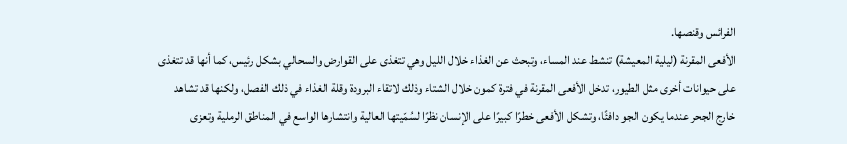الفرائس وقنصها.
الأفعى المقرنة (ليلية المعيشة) تنشط عند المساء، وتبحث عن الغذاء خلال الليل وهي تتغذى على القوارض والسحالي بشكل رئيس، كما أنها قد تتغذى على حيوانات أخرى مثل الطيور، تدخل الأفعى المقرنة في فترة كمون خلال الشتاء وذلك لاتقاء البرودة وقلة الغذاء في ذلك الفصل، ولكنها قد تشاهد خارج الجحر عندما يكون الجو دافئًا، وتشكل الأفعى خطرًا كبيرًا على الإنسان نظرًا لسُمّيتها العالية وانتشارها الواسع في المناطق الرملية وتعزى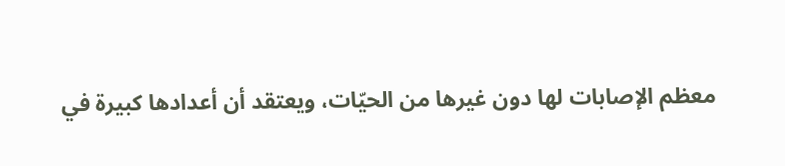معظم الإصابات لها دون غيرها من الحيّات، ويعتقد أن أعدادها كبيرة في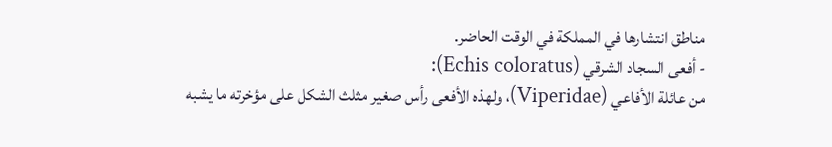مناطق انتشارها في المملكة في الوقت الحاضر.
- أفعى السجاد الشرقي (Echis coloratus):
من عائلة الأفاعي (Viperidae)، ولهذه الأفعى رأس صغير مثلث الشكل على مؤخرته ما يشبه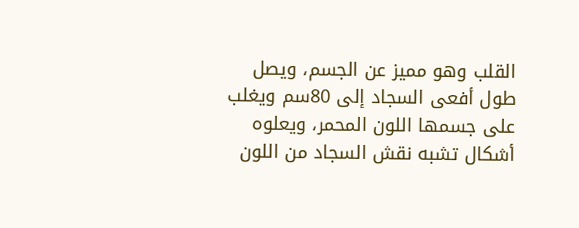القلب وهو مميز عن الجسم، ويصل طول أفعى السجاد إلى 80سم ويغلب على جسمها اللون المحمر، ويعلوه أشكال تشبه نقش السجاد من اللون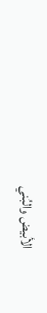الأبيض والبُني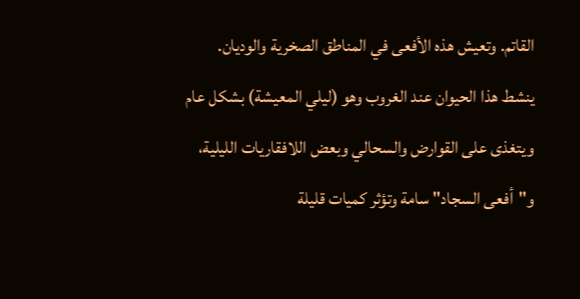القاتم. وتعيش هذه الأفعى في المناطق الصخرية والوديان.
ينشط هذا الحيوان عند الغروب وهو (ليلي المعيشة) بشكل عام ويتغذى على القوارض والسحالي وبعض اللافقاريات الليلية، و"أفعى السجاد" سامة وتؤثر كميات قليلة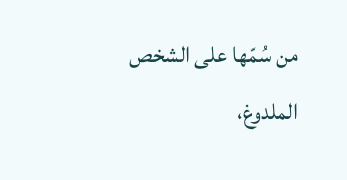من سُمّها على الشخص الملدوغ،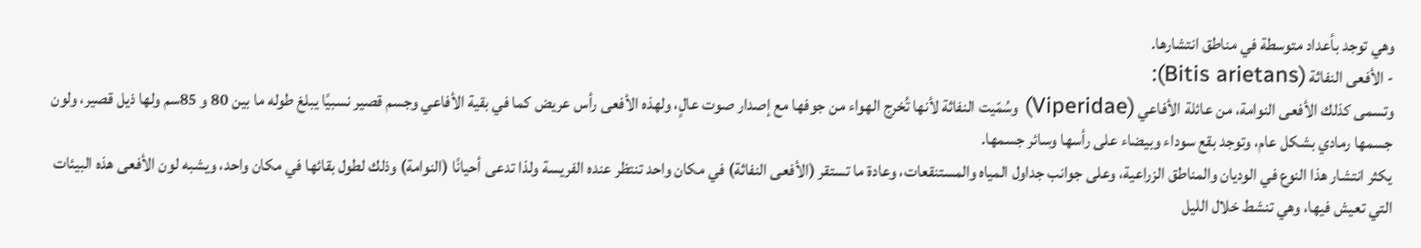وهي توجد بأعداد متوسطة في مناطق انتشارها.
- الأفعى النفاثة (Bitis arietans):
وتسمى كذلك الأفعى النوامة، من عائلة الأفاعي (Viperidae) وسُمّيت النفاثة لأنها تُخرج الهواء من جوفها مع إصدار صوت عالٍ، ولهذه الأفعى رأس عريض كما في بقية الأفاعي وجسم قصير نسبيًا يبلغ طوله ما بين 80 و 85سم ولها ذيل قصير، ولون جسمها رمادي بشكل عام، وتوجد بقع سوداء وبيضاء على رأسها وسائر جسمها.
يكثر انتشار هذا النوع في الوديان والمناطق الزراعية، وعلى جوانب جداول المياه والمستنقعات، وعادة ما تستقر (الأفعى النفاثة) في مكان واحد تنتظر عنده الفريسة ولذا تدعى أحيانًا (النوامة) وذلك لطول بقائها في مكان واحد، ويشبه لون الأفعى هذه البيئات التي تعيش فيها، وهي تنشط خلال الليل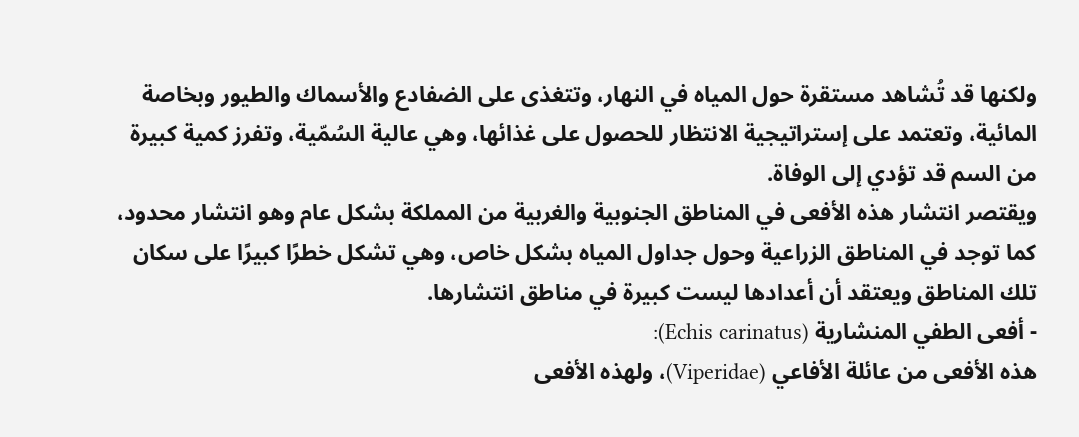ولكنها قد تُشاهد مستقرة حول المياه في النهار، وتتغذى على الضفادع والأسماك والطيور وبخاصة المائية، وتعتمد على إستراتيجية الانتظار للحصول على غذائها، وهي عالية السُمّية، وتفرز كمية كبيرة من السم قد تؤدي إلى الوفاة.
ويقتصر انتشار هذه الأفعى في المناطق الجنوبية والغربية من المملكة بشكل عام وهو انتشار محدود، كما توجد في المناطق الزراعية وحول جداول المياه بشكل خاص، وهي تشكل خطرًا كبيرًا على سكان تلك المناطق ويعتقد أن أعدادها ليست كبيرة في مناطق انتشارها.
- أفعى الطفي المنشارية (Echis carinatus):
هذه الأفعى من عائلة الأفاعي (Viperidae)، ولهذه الأفعى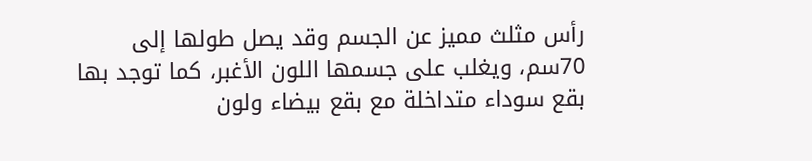رأس مثلث مميز عن الجسم وقد يصل طولها إلى 70سم، ويغلب على جسمها اللون الأغبر، كما توجد بها بقع سوداء متداخلة مع بقع بيضاء ولون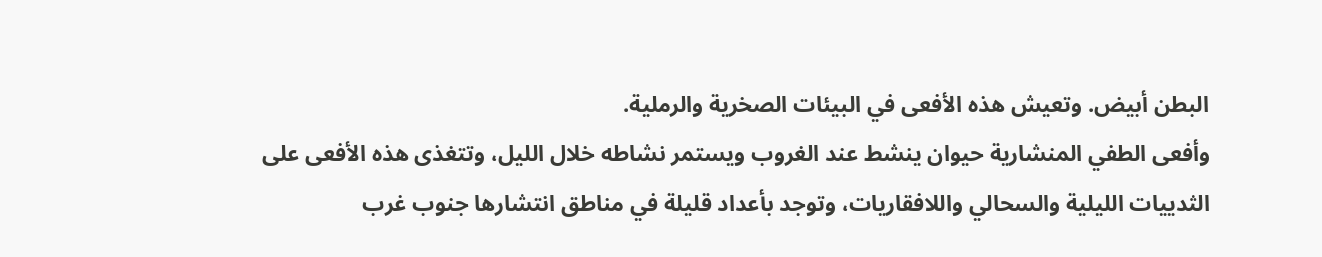البطن أبيض. وتعيش هذه الأفعى في البيئات الصخرية والرملية.
وأفعى الطفي المنشارية حيوان ينشط عند الغروب ويستمر نشاطه خلال الليل، وتتغذى هذه الأفعى على الثدييات الليلية والسحالي واللافقاريات، وتوجد بأعداد قليلة في مناطق انتشارها جنوب غرب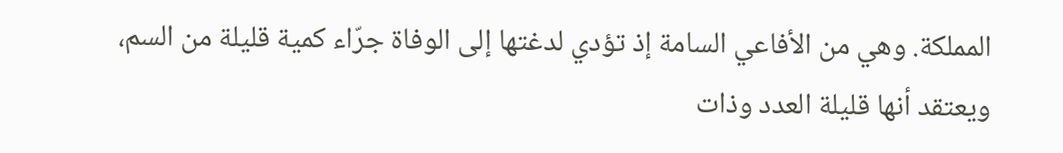المملكة. وهي من الأفاعي السامة إذ تؤدي لدغتها إلى الوفاة جرّاء كمية قليلة من السم، ويعتقد أنها قليلة العدد وذات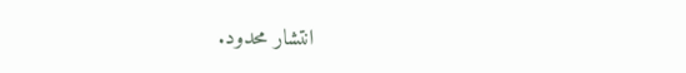انتشار محدود.